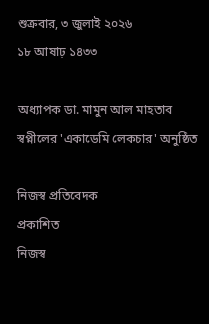শুক্রবার, ৩ জুলাই ২০২৬
১৮ আষাঢ় ১৪৩৩

অধ্যাপক ডা. মামুন আল মাহতাব স্বপ্নীলের 'একাডেমি লেকচার' অনুষ্ঠিত

নিজস্ব প্রতিবেদক
প্রকাশিত
নিজস্ব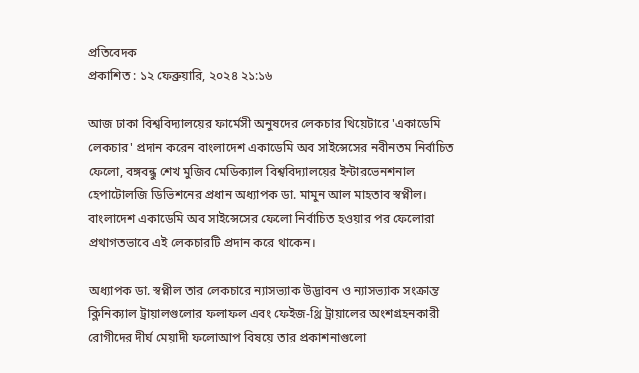প্রতিবেদক
প্রকাশিত : ১২ ফেব্রুয়ারি, ২০২৪ ২১:১৬

আজ ঢাকা বিশ্ববিদ্যালয়ের ফার্মেসী অনুষদের লেকচার থিয়েটারে 'একাডেমি লেকচার' প্রদান করেন বাংলাদেশ একাডেমি অব সাইন্সেসের নবীনতম নির্বাচিত ফেলো, বঙ্গবন্ধু শেখ মুজিব মেডিক্যাল বিশ্ববিদ্যালয়ের ইন্টারভেনশনাল হেপাটোলজি ডিভিশনের প্রধান অধ্যাপক ডা. মামুন আল মাহতাব স্বপ্নীল। বাংলাদেশ একাডেমি অব সাইন্সেসের ফেলো নির্বাচিত হওয়ার পর ফেলোরা প্রথাগতভাবে এই লেকচারটি প্রদান করে থাকেন।

অধ্যাপক ডা. স্বপ্নীল তার লেকচারে ন্যাসভ্যাক উদ্ভাবন ও ন্যাসভ্যাক সংক্রান্ত ক্লিনিক্যাল ট্রায়ালগুলোর ফলাফল এবং ফেইজ-থ্রি ট্রায়ালের অংশগ্রহনকারী রোগীদের দীর্ঘ মেয়াদী ফলোআপ বিষয়ে তার প্রকাশনাগুলো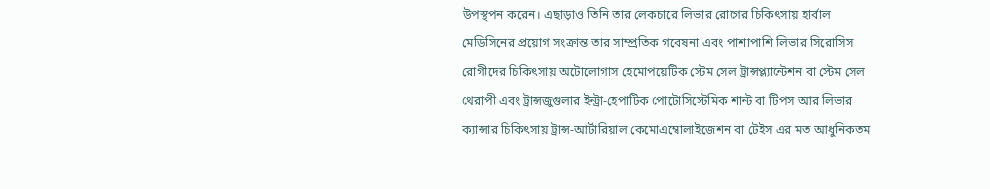উপস্থপন করেন। এছাড়াও তিনি তার লেকচারে লিভার রোগের চিকিৎসায় হার্বাল মেডিসিনের প্রয়োগ সংক্রান্ত তার সাম্প্রতিক গবেষনা এবং পাশাপাশি লিভার সিরোসিস রোগীদের চিকিৎসায় অটোলোগাস হেমোপয়েটিক স্টেম সেল ট্রান্সপ্ল্যান্টেশন বা স্টেম সেল থেরাপী এবং ট্রান্সজুগুলার ইন্ট্রা-হেপাটিক পোটোসিস্টেমিক শান্ট বা টিপস আর লিভার ক্যান্সার চিকিৎসায় ট্রান্স-আর্টারিয়াল কেমোএম্বোলাইজেশন বা টেইস এর মত আধুনিকতম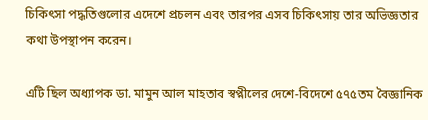চিকিৎসা পদ্ধতিগুলোর এদেশে প্রচলন এবং তারপর এসব চিকিৎসায় তার অভিজ্ঞতার কথা উপস্থাপন করেন।

এটি ছিল অধ্যাপক ডা. মামুন আল মাহতাব স্বপ্নীলের দেশে-বিদেশে ৫৭৫তম বৈজ্ঞানিক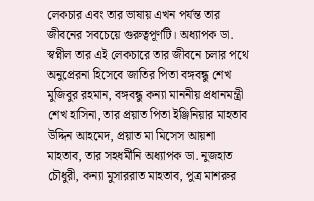লেকচার এবং তার ভাষায় এখন পর্যন্ত তার জীবনের সবচেয়ে গুরুত্বপূর্ণটি। অধ্যাপক ডা. স্বপ্নীল তার এই লেকচারে তার জীবনে চলার পথে অনুপ্রেরনা হিসেবে জাতির পিতা বঙ্গবন্ধু শেখ মুজিবুর রহমান, বঙ্গবন্ধু কন্যা মাননীয় প্রধানমন্ত্রী শেখ হাসিনা, তার প্রয়াত পিতা ইঞ্জিনিয়ার মাহতাব উদ্দিন আহমেদ, প্রয়াত মা মিসেস আয়শা মাহতাব, তার সহধর্মীনি অধ্যাপক ডা. নুজহাত চৌধুরী, কন্যা মুসাররাত মাহতাব, পুত্র মাশরুর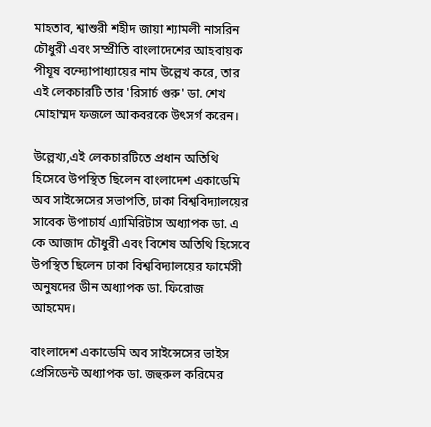মাহতাব, শ্বাশুরী শহীদ জায়া শ্যামলী নাসরিন চৌধুরী এবং সম্প্রীতি বাংলাদেশের আহবায়ক পীযূষ বন্দ্যোপাধ্যায়ের নাম উল্লেখ করে, তার এই লেকচারটি তার 'রিসার্চ গুরু' ডা. শেখ মোহাম্মদ ফজলে আকবরকে উৎসর্গ করেন।

উল্লেখ্য,এই লেকচারটিতে প্রধান অতিথি হিসেবে উপস্থিত ছিলেন বাংলাদেশ একাডেমি অব সাইন্সেসের সভাপতি, ঢাকা বিশ্ববিদ্যালয়ের সাবেক উপাচার্য এ্যামিরিটাস অধ্যাপক ডা. এ কে আজাদ চৌধুরী এবং বিশেষ অতিথি হিসেবে উপস্থিত ছিলেন ঢাকা বিশ্ববিদ্যালয়ের ফার্মেসী অনুষদের ডীন অধ্যাপক ডা. ফিরোজ আহমেদ।

বাংলাদেশ একাডেমি অব সাইন্সেসের ভাইস প্রেসিডেন্ট অধ্যাপক ডা. জহুরুল করিমের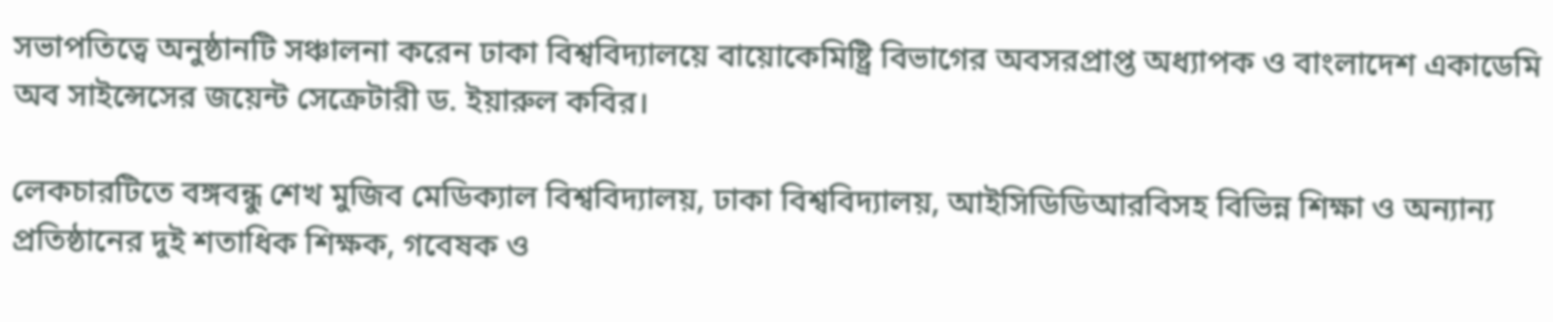সভাপতিত্বে অনুষ্ঠানটি সঞ্চালনা করেন ঢাকা বিশ্ববিদ্যালয়ে বায়োকেমিষ্ট্রি বিভাগের অবসরপ্রাপ্ত অধ্যাপক ও বাংলাদেশ একাডেমি অব সাইন্সেসের জয়েন্ট সেক্রেটারী ড. ইয়ারুল কবির।

লেকচারটিতে বঙ্গবন্ধু শেখ মুজিব মেডিক্যাল বিশ্ববিদ্যালয়, ঢাকা বিশ্ববিদ্যালয়, আইসিডিডিআরবিসহ বিভিন্ন শিক্ষা ও অন্যান্য প্রতিষ্ঠানের দুই শতাধিক শিক্ষক, গবেষক ও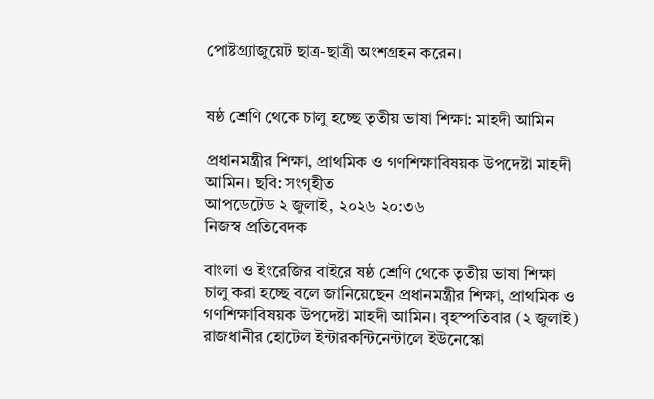পোষ্টগ্র্যাজুয়েট ছাত্র-ছাত্রী অংশগ্রহন করেন।


ষষ্ঠ শ্রেণি থেকে চালু হচ্ছে তৃতীয় ভাষা শিক্ষা: মাহদী আমিন

প্রধানমন্ত্রীর শিক্ষা, প্রাথমিক ও গণশিক্ষাবিষয়ক উপদেষ্টা মাহদী আমিন। ছবি: সংগৃহীত
আপডেটেড ২ জুলাই, ২০২৬ ২০:৩৬
নিজস্ব প্রতিবেদক

বাংলা ও ইংরেজির বাইরে ষষ্ঠ শ্রেণি থেকে তৃতীয় ভাষা শিক্ষা চালু করা হচ্ছে বলে জানিয়েছেন প্রধানমন্ত্রীর শিক্ষা, প্রাথমিক ও গণশিক্ষাবিষয়ক উপদেষ্টা মাহদী আমিন। বৃহস্পতিবার (২ জুলাই) রাজধানীর হোটেল ইন্টারকন্টিনেন্টালে ইউনেস্কো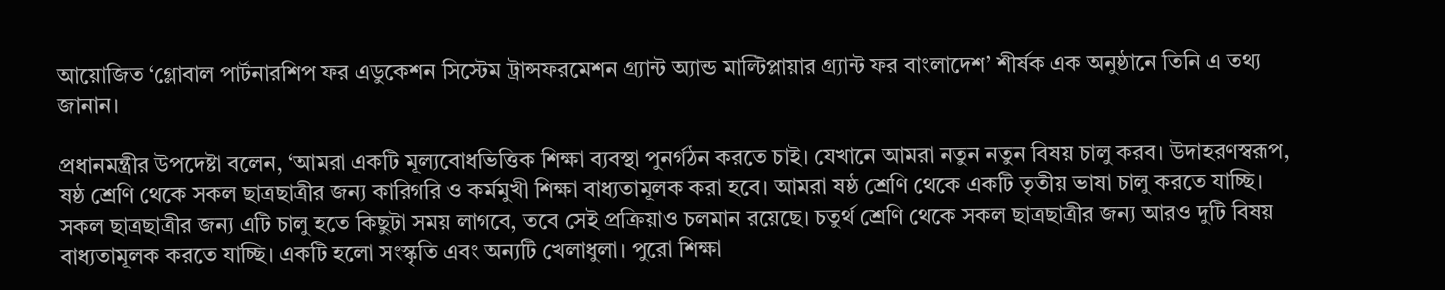আয়োজিত ‘গ্লোবাল পার্টনারশিপ ফর এডুকেশন সিস্টেম ট্রান্সফরমেশন গ্র্যান্ট অ্যান্ড মাল্টিপ্লায়ার গ্র্যান্ট ফর বাংলাদেশ’ শীর্ষক এক অনুষ্ঠানে তিনি এ তথ্য জানান।

প্রধানমন্ত্রীর উপদেষ্টা বলেন, ‘আমরা একটি মূল্যবোধভিত্তিক শিক্ষা ব্যবস্থা পুনর্গঠন করতে চাই। যেখানে আমরা নতুন নতুন বিষয় চালু করব। উদাহরণস্বরূপ, ষষ্ঠ শ্রেণি থেকে সকল ছাত্রছাত্রীর জন্য কারিগরি ও কর্মমুখী শিক্ষা বাধ্যতামূলক করা হবে। আমরা ষষ্ঠ শ্রেণি থেকে একটি তৃতীয় ভাষা চালু করতে যাচ্ছি। সকল ছাত্রছাত্রীর জন্য এটি চালু হতে কিছুটা সময় লাগবে, তবে সেই প্রক্রিয়াও চলমান রয়েছে। চতুর্থ শ্রেণি থেকে সকল ছাত্রছাত্রীর জন্য আরও দুটি বিষয় বাধ্যতামূলক করতে যাচ্ছি। একটি হলো সংস্কৃতি এবং অন্যটি খেলাধুলা। পুরো শিক্ষা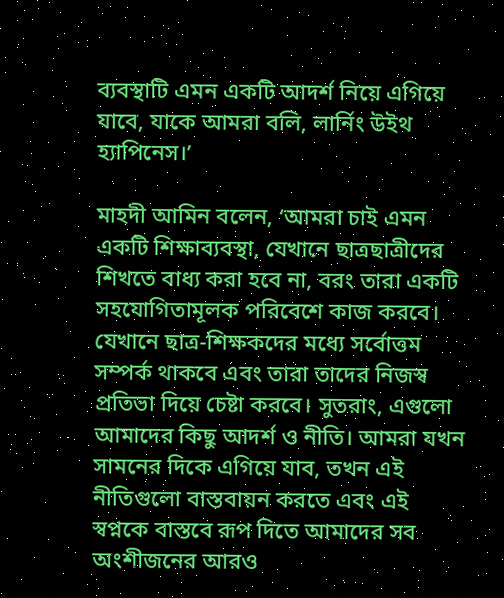ব্যবস্থাটি এমন একটি আদর্শ নিয়ে এগিয়ে যাবে, যাকে আমরা বলি, লার্নিং উইথ হ্যাপিনেস।’

মাহদী আমিন বলেন, ‘আমরা চাই এমন একটি শিক্ষাব্যবস্থা, যেখানে ছাত্রছাত্রীদের শিখতে বাধ্য করা হবে না, বরং তারা একটি সহযোগিতামূলক পরিবেশে কাজ করবে। যেখানে ছাত্র-শিক্ষকদের মধ্যে সর্বোত্তম সম্পর্ক থাকবে এবং তারা তাদের নিজস্ব প্রতিভা দিয়ে চেষ্টা করবে। সুতরাং, এগুলো আমাদের কিছু আদর্শ ও নীতি। আমরা যখন সামনের দিকে এগিয়ে যাব, তখন এই নীতিগুলো বাস্তবায়ন করতে এবং এই স্বপ্নকে বাস্তবে রূপ দিতে আমাদের সব অংশীজনের আরও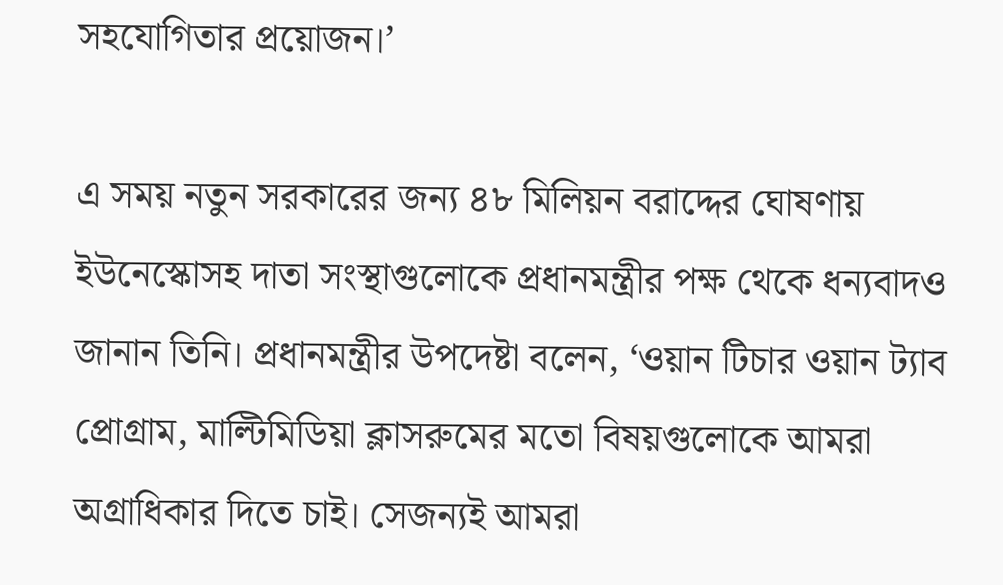সহযোগিতার প্রয়োজন।’

এ সময় নতুন সরকারের জন্য ৪৮ মিলিয়ন বরাদ্দের ঘোষণায় ইউনেস্কোসহ দাতা সংস্থাগুলোকে প্রধানমন্ত্রীর পক্ষ থেকে ধন্যবাদও জানান তিনি। প্রধানমন্ত্রীর উপদেষ্টা বলেন, ‘ওয়ান টিচার ওয়ান ট্যাব প্রোগ্রাম, মাল্টিমিডিয়া ক্লাসরুমের মতো বিষয়গুলোকে আমরা অগ্রাধিকার দিতে চাই। সেজন্যই আমরা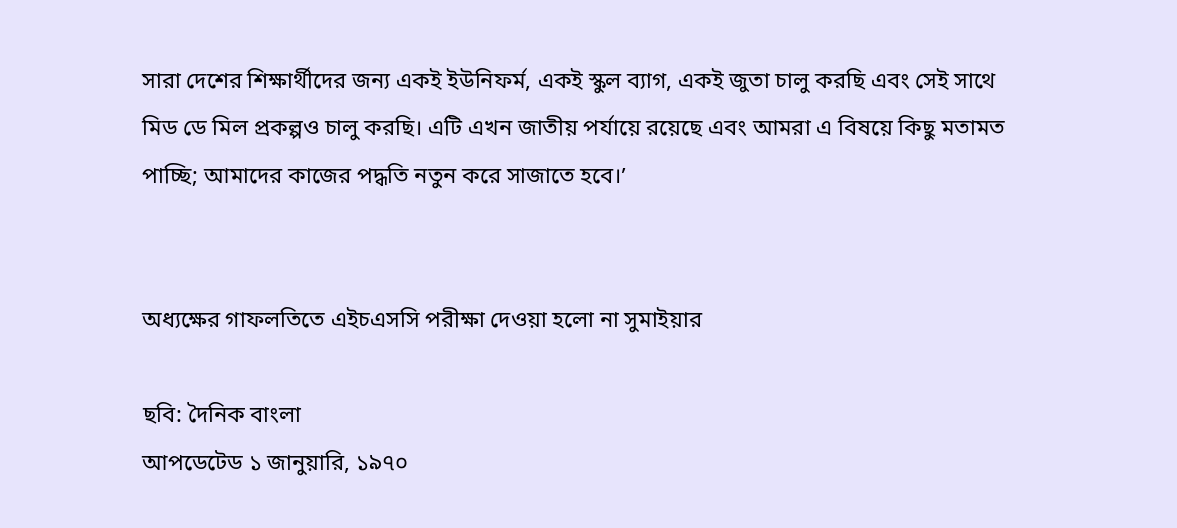সারা দেশের শিক্ষার্থীদের জন্য একই ইউনিফর্ম, একই স্কুল ব্যাগ, একই জুতা চালু করছি এবং সেই সাথে মিড ডে মিল প্রকল্পও চালু করছি। এটি এখন জাতীয় পর্যায়ে রয়েছে এবং আমরা এ বিষয়ে কিছু মতামত পাচ্ছি; আমাদের কাজের পদ্ধতি নতুন করে সাজাতে হবে।’


অধ্যক্ষের গাফলতিতে এইচএসসি পরীক্ষা দেওয়া হলো না সুমাইয়ার

ছবি: দৈনিক বাংলা
আপডেটেড ১ জানুয়ারি, ১৯৭০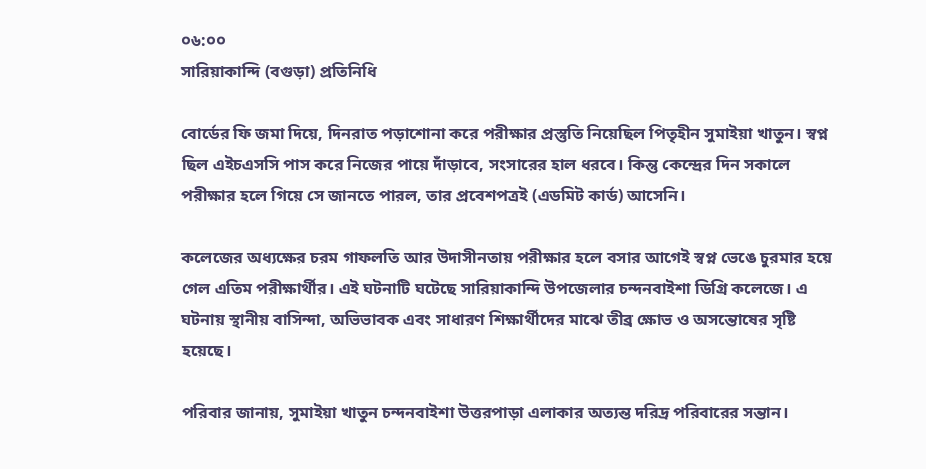০৬:০০
সারিয়াকান্দি (বগুড়া) প্রতিনিধি

বোর্ডের ফি জমা দিয়ে, দিনরাত পড়াশোনা করে পরীক্ষার প্রস্তুতি নিয়েছিল পিতৃহীন সুমাইয়া খাতুন। স্বপ্ন ছিল এইচএসসি পাস করে নিজের পায়ে দাঁড়াবে, সংসারের হাল ধরবে। কিন্তু কেন্দ্রের দিন সকালে পরীক্ষার হলে গিয়ে সে জানতে পারল, তার প্রবেশপত্রই (এডমিট কার্ড) আসেনি।

কলেজের অধ্যক্ষের চরম গাফলতি আর উদাসীনতায় পরীক্ষার হলে বসার আগেই স্বপ্ন ভেঙে চুরমার হয়ে গেল এতিম পরীক্ষার্থীর। এই ঘটনাটি ঘটেছে সারিয়াকান্দি উপজেলার চন্দনবাইশা ডিগ্রি কলেজে। এ ঘটনায় স্থানীয় বাসিন্দা, অভিভাবক এবং সাধারণ শিক্ষার্থীদের মাঝে তীব্র ক্ষোভ ও অসন্তোষের সৃষ্টি হয়েছে।

পরিবার জানায়, সুমাইয়া খাতুন চন্দনবাইশা উত্তরপাড়া এলাকার অত্যন্ত দরিদ্র পরিবারের সন্তান।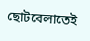ছোটবেলাতেই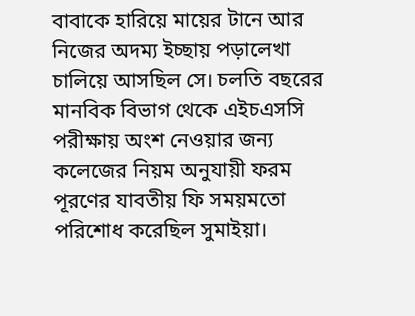বাবাকে হারিয়ে মায়ের টানে আর নিজের অদম্য ইচ্ছায় পড়ালেখা চালিয়ে আসছিল সে। চলতি বছরের মানবিক বিভাগ থেকে এইচএসসি পরীক্ষায় অংশ নেওয়ার জন্য কলেজের নিয়ম অনুযায়ী ফরম পূরণের যাবতীয় ফি সময়মতো পরিশোধ করেছিল সুমাইয়া।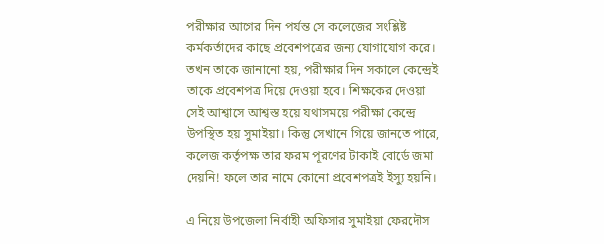পরীক্ষার আগের দিন পর্যন্ত সে কলেজের সংশ্লিষ্ট কর্মকর্তাদের কাছে প্রবেশপত্রের জন্য যোগাযোগ করে। তখন তাকে জানানো হয়, পরীক্ষার দিন সকালে কেন্দ্রেই তাকে প্রবেশপত্র দিয়ে দেওয়া হবে। শিক্ষকের দেওয়া সেই আশ্বাসে আশ্বস্ত হয়ে যথাসময়ে পরীক্ষা কেন্দ্রে উপস্থিত হয় সুমাইয়া। কিন্তু সেখানে গিয়ে জানতে পারে, কলেজ কর্তৃপক্ষ তার ফরম পূরণের টাকাই বোর্ডে জমা দেয়নি! ফলে তার নামে কোনো প্রবেশপত্রই ইস্যু হয়নি।

এ নিয়ে উপজেলা নির্বাহী অফিসার সুমাইয়া ফেরদৌস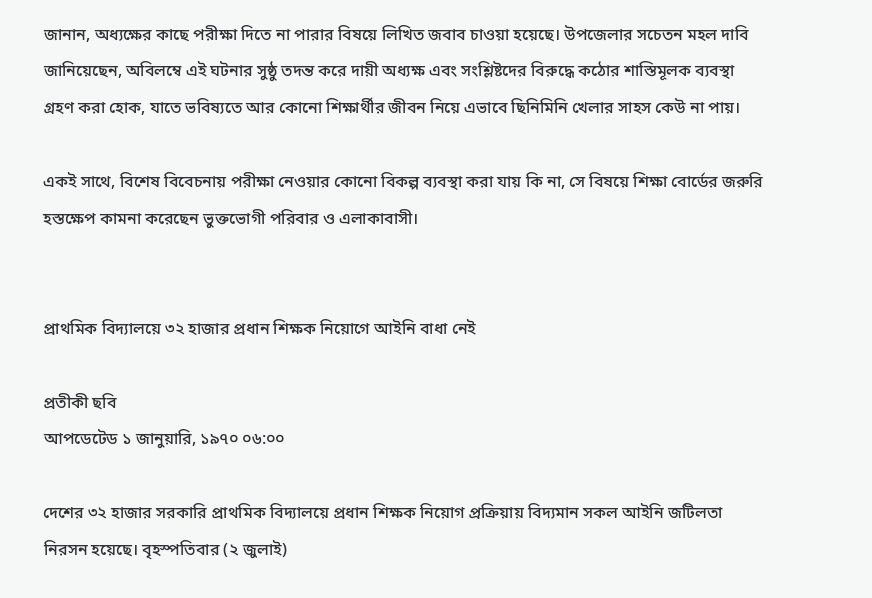জানান, অধ্যক্ষের কাছে পরীক্ষা দিতে না পারার বিষয়ে লিখিত জবাব চাওয়া হয়েছে। উপজেলার সচেতন মহল দাবি জানিয়েছেন, অবিলম্বে এই ঘটনার সুষ্ঠু তদন্ত করে দায়ী অধ্যক্ষ এবং সংশ্লিষ্টদের বিরুদ্ধে কঠোর শাস্তিমূলক ব্যবস্থা গ্রহণ করা হোক, যাতে ভবিষ্যতে আর কোনো শিক্ষার্থীর জীবন নিয়ে এভাবে ছিনিমিনি খেলার সাহস কেউ না পায়।

একই সাথে, বিশেষ বিবেচনায় পরীক্ষা নেওয়ার কোনো বিকল্প ব্যবস্থা করা যায় কি না, সে বিষয়ে শিক্ষা বোর্ডের জরুরি হস্তক্ষেপ কামনা করেছেন ভুক্তভোগী পরিবার ও এলাকাবাসী।


প্রাথমিক বিদ্যালয়ে ৩২ হাজার প্রধান শিক্ষক নিয়োগে আইনি বাধা নেই

প্রতীকী ছবি
আপডেটেড ১ জানুয়ারি, ১৯৭০ ০৬:০০

দেশের ৩২ হাজার সরকারি প্রাথমিক বিদ্যালয়ে প্রধান শিক্ষক নিয়োগ প্রক্রিয়ায় বিদ্যমান সকল আইনি জটিলতা নিরসন হয়েছে। বৃহস্পতিবার (২ জুলাই)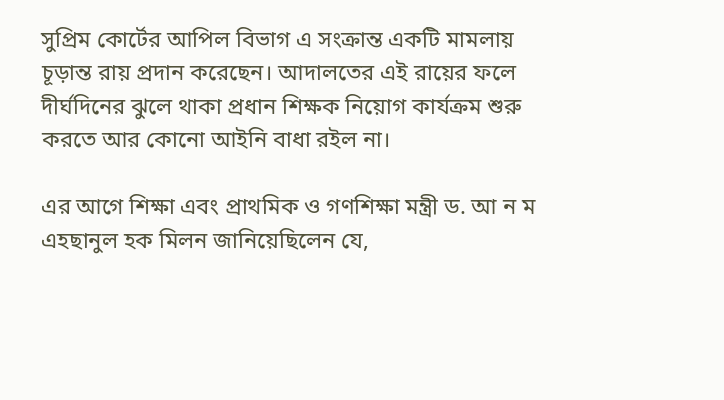সুপ্রিম কোর্টের আপিল বিভাগ এ সংক্রান্ত একটি মামলায় চূড়ান্ত রায় প্রদান করেছেন। আদালতের এই রায়ের ফলে দীর্ঘদিনের ঝুলে থাকা প্রধান শিক্ষক নিয়োগ কার্যক্রম শুরু করতে আর কোনো আইনি বাধা রইল না।

এর আগে শিক্ষা এবং প্রাথমিক ও গণশিক্ষা মন্ত্রী ড. আ ন ম এহছানুল হক মিলন জানিয়েছিলেন যে,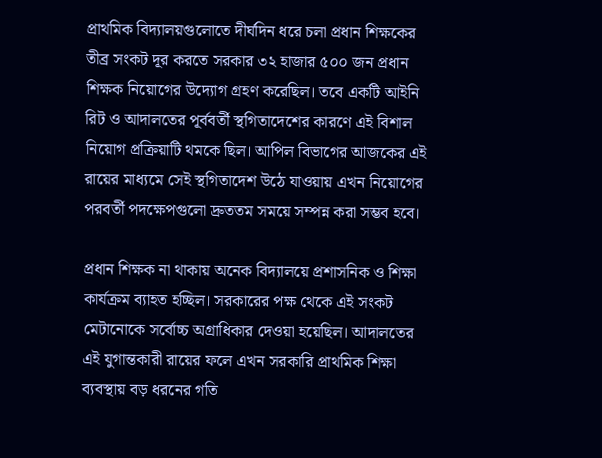প্রাথমিক বিদ্যালয়গুলোতে দীর্ঘদিন ধরে চলা প্রধান শিক্ষকের তীব্র সংকট দূর করতে সরকার ৩২ হাজার ৫০০ জন প্রধান শিক্ষক নিয়োগের উদ্যোগ গ্রহণ করেছিল। তবে একটি আইনি রিট ও আদালতের পূর্ববর্তী স্থগিতাদেশের কারণে এই বিশাল নিয়োগ প্রক্রিয়াটি থমকে ছিল। আপিল বিভাগের আজকের এই রায়ের মাধ্যমে সেই স্থগিতাদেশ উঠে যাওয়ায় এখন নিয়োগের পরবর্তী পদক্ষেপগুলো দ্রুততম সময়ে সম্পন্ন করা সম্ভব হবে।

প্রধান শিক্ষক না থাকায় অনেক বিদ্যালয়ে প্রশাসনিক ও শিক্ষা কার্যক্রম ব্যাহত হচ্ছিল। সরকারের পক্ষ থেকে এই সংকট মেটানোকে সর্বোচ্চ অগ্রাধিকার দেওয়া হয়েছিল। আদালতের এই যুগান্তকারী রায়ের ফলে এখন সরকারি প্রাথমিক শিক্ষা ব্যবস্থায় বড় ধরনের গতি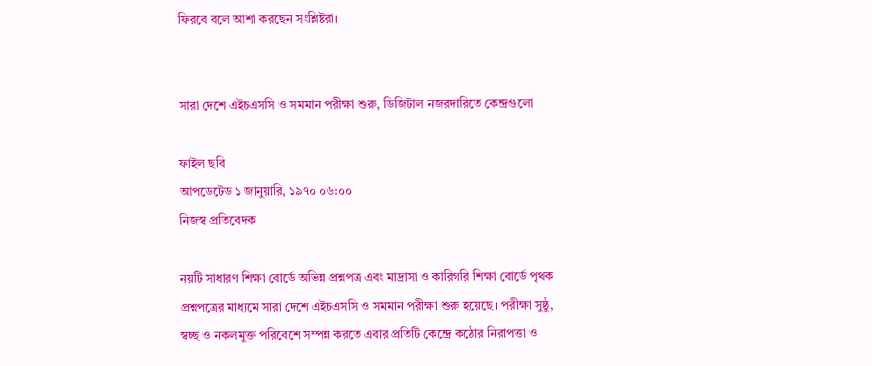ফিরবে বলে আশা করছেন সংশ্লিষ্টরা।


সারা দেশে এইচএসসি ও সমমান পরীক্ষা শুরু, ডিজিটাল নজরদারিতে কেন্দ্রগুলো

ফাইল ছবি
আপডেটেড ১ জানুয়ারি, ১৯৭০ ০৬:০০
নিজস্ব প্রতিবেদক

নয়টি সাধারণ শিক্ষা বোর্ডে অভিন্ন প্রশ্নপত্র এবং মাদ্রাসা ও কারিগরি শিক্ষা বোর্ডে পৃথক প্রশ্নপত্রের মাধ্যমে সারা দেশে এইচএসসি ও সমমান পরীক্ষা শুরু হয়েছে। পরীক্ষা সুষ্ঠু, স্বচ্ছ ও নকলমুক্ত পরিবেশে সম্পন্ন করতে এবার প্রতিটি কেন্দ্রে কঠোর নিরাপত্তা ও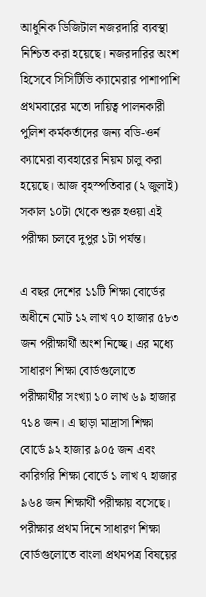আধুনিক ডিজিটাল নজরদারি ব্যবস্থা নিশ্চিত করা হয়েছে। নজরদারির অংশ হিসেবে সিসিটিভি ক্যামেরার পাশাপাশি প্রথমবারের মতো দায়িত্ব পালনকারী পুলিশ কর্মকর্তাদের জন্য বডি-ওর্ন ক্যামেরা ব্যবহারের নিয়ম চালু করা হয়েছে। আজ বৃহস্পতিবার (২ জুলাই) সকাল ১০টা থেকে শুরু হওয়া এই পরীক্ষা চলবে দুপুর ১টা পর্যন্ত।

এ বছর দেশের ১১টি শিক্ষা বোর্ডের অধীনে মোট ১২ লাখ ৭০ হাজার ৫৮৩ জন পরীক্ষার্থী অংশ নিচ্ছে। এর মধ্যে সাধারণ শিক্ষা বোর্ডগুলোতে পরীক্ষার্থীর সংখ্যা ১০ লাখ ৬৯ হাজার ৭১৪ জন। এ ছাড়া মাদ্রাসা শিক্ষা বোর্ডে ৯২ হাজার ৯০৫ জন এবং কারিগরি শিক্ষা বোর্ডে ১ লাখ ৭ হাজার ৯৬৪ জন শিক্ষার্থী পরীক্ষায় বসেছে। পরীক্ষার প্রথম দিনে সাধারণ শিক্ষা বোর্ডগুলোতে বাংলা প্রথমপত্র বিষয়ের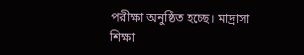পরীক্ষা অনুষ্ঠিত হচ্ছে। মাদ্রাসা শিক্ষা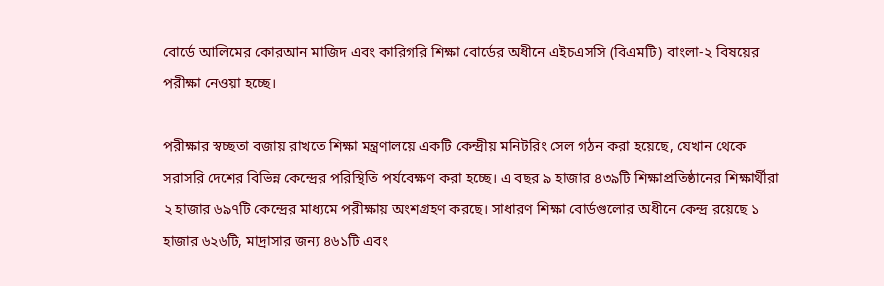বোর্ডে আলিমের কোরআন মাজিদ এবং কারিগরি শিক্ষা বোর্ডের অধীনে এইচএসসি (বিএমটি) বাংলা-২ বিষয়ের পরীক্ষা নেওয়া হচ্ছে।

পরীক্ষার স্বচ্ছতা বজায় রাখতে শিক্ষা মন্ত্রণালয়ে একটি কেন্দ্রীয় মনিটরিং সেল গঠন করা হয়েছে, যেখান থেকে সরাসরি দেশের বিভিন্ন কেন্দ্রের পরিস্থিতি পর্যবেক্ষণ করা হচ্ছে। এ বছর ৯ হাজার ৪৩৯টি শিক্ষাপ্রতিষ্ঠানের শিক্ষার্থীরা ২ হাজার ৬৯৭টি কেন্দ্রের মাধ্যমে পরীক্ষায় অংশগ্রহণ করছে। সাধারণ শিক্ষা বোর্ডগুলোর অধীনে কেন্দ্র রয়েছে ১ হাজার ৬২৬টি, মাদ্রাসার জন্য ৪৬১টি এবং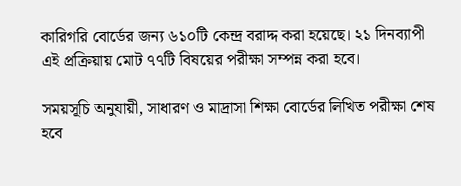কারিগরি বোর্ডের জন্য ৬১০টি কেন্দ্র বরাদ্দ করা হয়েছে। ২১ দিনব্যাপী এই প্রক্রিয়ায় মোট ৭৭টি বিষয়ের পরীক্ষা সম্পন্ন করা হবে।

সময়সূচি অনুযায়ী, সাধারণ ও মাদ্রাসা শিক্ষা বোর্ডের লিখিত পরীক্ষা শেষ হবে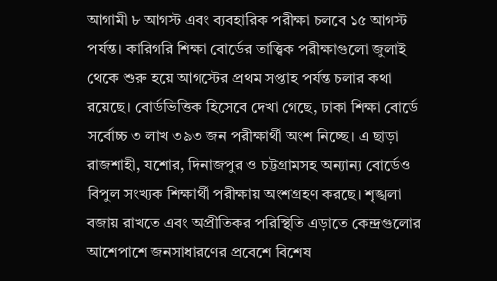আগামী ৮ আগস্ট এবং ব্যবহারিক পরীক্ষা চলবে ১৫ আগস্ট পর্যন্ত। কারিগরি শিক্ষা বোর্ডের তাত্ত্বিক পরীক্ষাগুলো জুলাই থেকে শুরু হয়ে আগস্টের প্রথম সপ্তাহ পর্যন্ত চলার কথা রয়েছে। বোর্ডভিত্তিক হিসেবে দেখা গেছে, ঢাকা শিক্ষা বোর্ডে সর্বোচ্চ ৩ লাখ ৩৯৩ জন পরীক্ষার্থী অংশ নিচ্ছে। এ ছাড়া রাজশাহী, যশোর, দিনাজপুর ও চট্টগ্রামসহ অন্যান্য বোর্ডেও বিপুল সংখ্যক শিক্ষার্থী পরীক্ষায় অংশগ্রহণ করছে। শৃঙ্খলা বজায় রাখতে এবং অপ্রীতিকর পরিস্থিতি এড়াতে কেন্দ্রগুলোর আশেপাশে জনসাধারণের প্রবেশে বিশেষ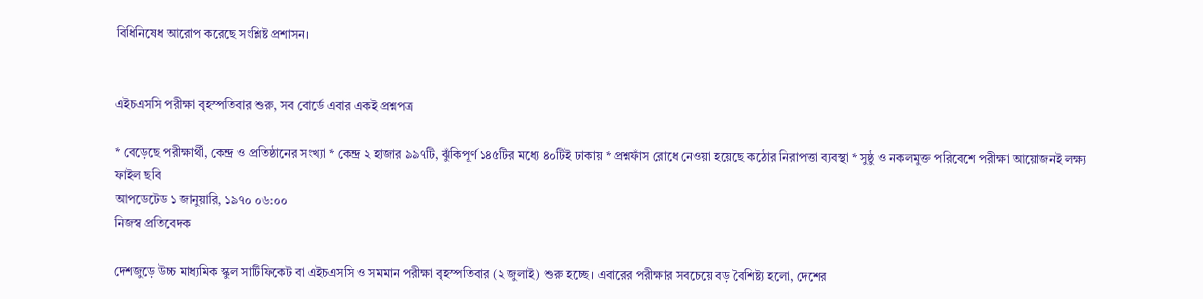বিধিনিষেধ আরোপ করেছে সংশ্লিষ্ট প্রশাসন।


এইচএসসি পরীক্ষা বৃহস্পতিবার শুরু, সব বোর্ডে এবার একই প্রশ্নপত্র

* বেড়েছে পরীক্ষার্থী, কেন্দ্র ও প্রতিষ্ঠানের সংখ্যা * কেন্দ্র ২ হাজার ৯৯৭টি, ঝুঁকিপূর্ণ ১৪৫টির মধ্যে ৪০টিই ঢাকায় * প্রশ্নফাঁস রোধে নেওয়া হয়েছে কঠোর নিরাপত্তা ব্যবস্থা * সুষ্ঠু ও নকলমুক্ত পরিবেশে পরীক্ষা আয়োজনই লক্ষ্য
ফাইল ছবি
আপডেটেড ১ জানুয়ারি, ১৯৭০ ০৬:০০
নিজস্ব প্রতিবেদক

দেশজুড়ে উচ্চ মাধ্যমিক স্কুল সার্টিফিকেট বা এইচএসসি ও সমমান পরীক্ষা বৃহস্পতিবার (২ জুলাই) শুরু হচ্ছে। এবারের পরীক্ষার সবচেয়ে বড় বৈশিষ্ট্য হলো, দেশের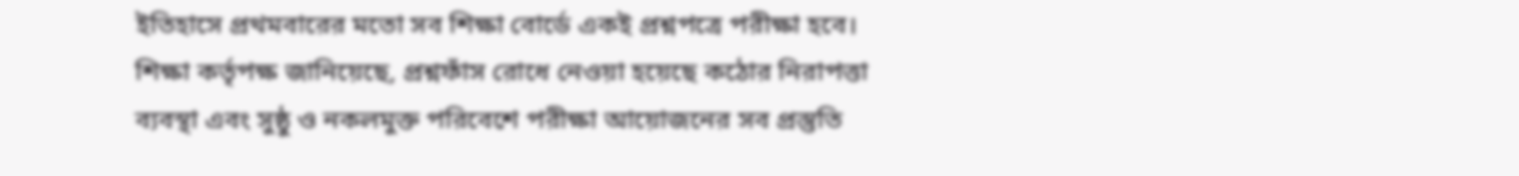ইতিহাসে প্রথমবারের মতো সব শিক্ষা বোর্ডে একই প্রশ্নপত্রে পরীক্ষা হবে। শিক্ষা কর্তৃপক্ষ জানিয়েছে, প্রশ্নফাঁস রোধে নেওয়া হয়েছে কঠোর নিরাপত্তা ব্যবস্থা এবং সুষ্ঠু ও নকলমুক্ত পরিবেশে পরীক্ষা আয়োজনের সব প্রস্তুতি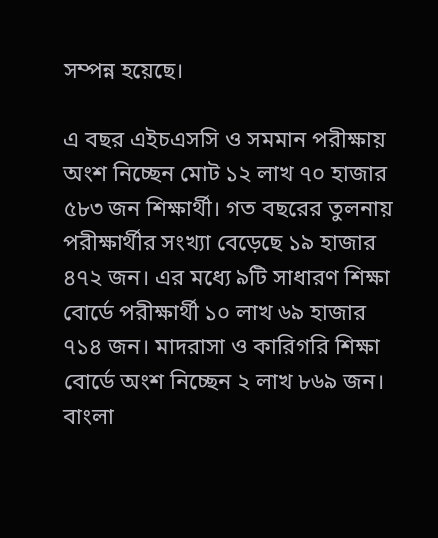সম্পন্ন হয়েছে।

এ বছর এইচএসসি ও সমমান পরীক্ষায় অংশ নিচ্ছেন মোট ১২ লাখ ৭০ হাজার ৫৮৩ জন শিক্ষার্থী। গত বছরের তুলনায় পরীক্ষার্থীর সংখ্যা বেড়েছে ১৯ হাজার ৪৭২ জন। এর মধ্যে ৯টি সাধারণ শিক্ষা বোর্ডে পরীক্ষার্থী ১০ লাখ ৬৯ হাজার ৭১৪ জন। মাদরাসা ও কারিগরি শিক্ষা বোর্ডে অংশ নিচ্ছেন ২ লাখ ৮৬৯ জন। বাংলা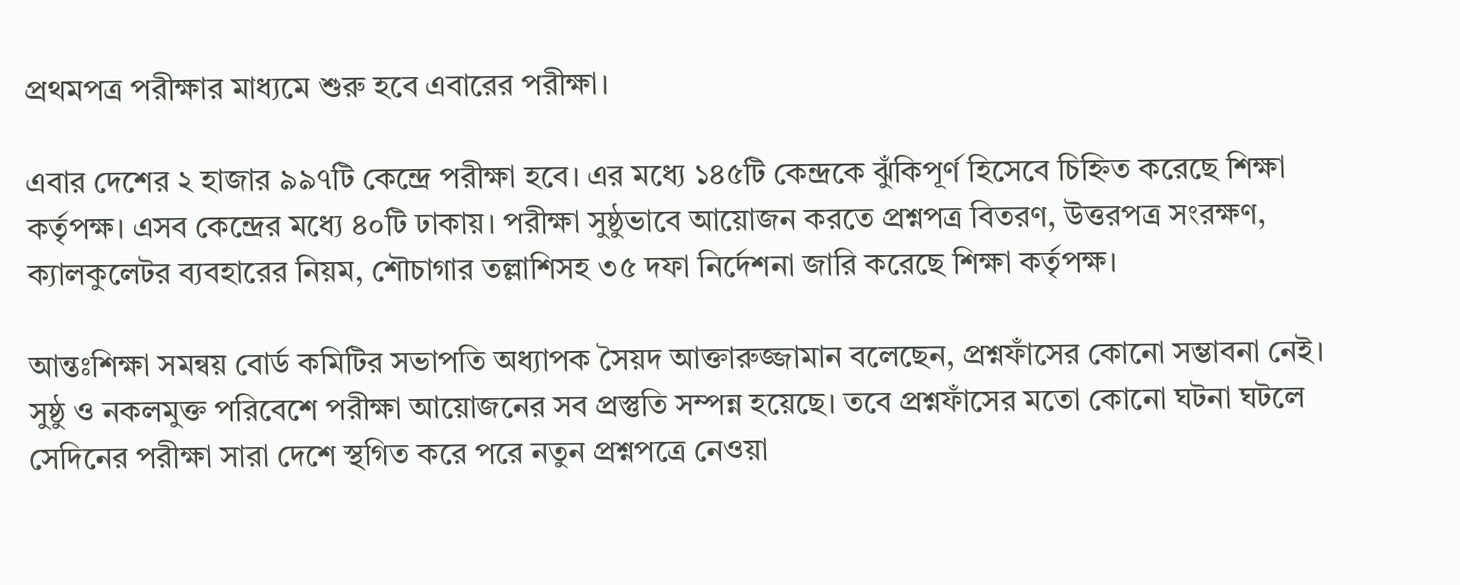প্রথমপত্র পরীক্ষার মাধ্যমে শুরু হবে এবারের পরীক্ষা।

এবার দেশের ২ হাজার ৯৯৭টি কেন্দ্রে পরীক্ষা হবে। এর মধ্যে ১৪৫টি কেন্দ্রকে ঝুঁকিপূর্ণ হিসেবে চিহ্নিত করেছে শিক্ষা কর্তৃপক্ষ। এসব কেন্দ্রের মধ্যে ৪০টি ঢাকায়। পরীক্ষা সুষ্ঠুভাবে আয়োজন করতে প্রশ্নপত্র বিতরণ, উত্তরপত্র সংরক্ষণ, ক্যালকুলেটর ব্যবহারের নিয়ম, শৌচাগার তল্লাশিসহ ৩৫ দফা নির্দেশনা জারি করেছে শিক্ষা কর্তৃপক্ষ।

আন্তঃশিক্ষা সমন্বয় বোর্ড কমিটির সভাপতি অধ্যাপক সৈয়দ আক্তারুজ্জামান বলেছেন, প্রশ্নফাঁসের কোনো সম্ভাবনা নেই। সুষ্ঠু ও নকলমুক্ত পরিবেশে পরীক্ষা আয়োজনের সব প্রস্তুতি সম্পন্ন হয়েছে। তবে প্রশ্নফাঁসের মতো কোনো ঘটনা ঘটলে সেদিনের পরীক্ষা সারা দেশে স্থগিত করে পরে নতুন প্রশ্নপত্রে নেওয়া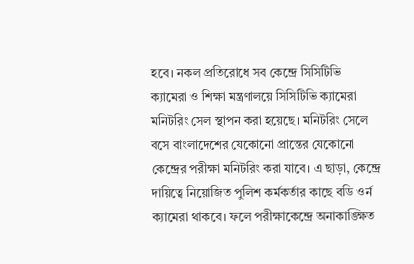হবে। নকল প্রতিরোধে সব কেন্দ্রে সিসিটিভি ক্যামেরা ও শিক্ষা মন্ত্রণালয়ে সিসিটিভি ক্যামেরা মনিটরিং সেল স্থাপন করা হয়েছে। মনিটরিং সেলে বসে বাংলাদেশের যেকোনো প্রান্তের যেকোনো কেন্দ্রের পরীক্ষা মনিটরিং করা যাবে। এ ছাড়া, কেন্দ্রে দায়িত্বে নিয়োজিত পুলিশ কর্মকর্তার কাছে বডি ওর্ন ক্যামেরা থাকবে। ফলে পরীক্ষাকেন্দ্রে অনাকাঙ্ক্ষিত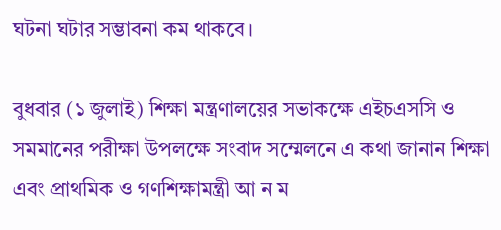ঘটনা ঘটার সম্ভাবনা কম থাকবে।

বুধবার (১ জুলাই) শিক্ষা মন্ত্রণালয়ের সভাকক্ষে এইচএসসি ও সমমানের পরীক্ষা উপলক্ষে সংবাদ সম্মেলনে এ কথা জানান শিক্ষা এবং প্রাথমিক ও গণশিক্ষামন্ত্রী আ ন ম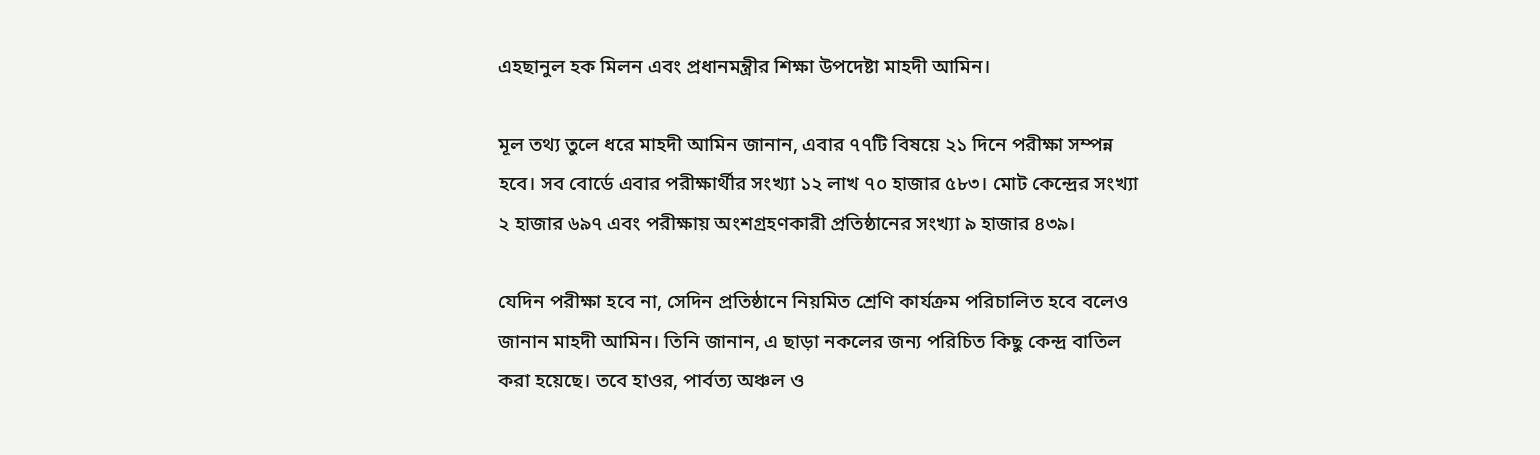এহছানুল হক মিলন এবং প্রধানমন্ত্রীর শিক্ষা উপদেষ্টা মাহদী আমিন।

মূল তথ্য তুলে ধরে মাহদী আমিন জানান, এবার ৭৭টি বিষয়ে ২১ দিনে পরীক্ষা সম্পন্ন হবে। সব বোর্ডে এবার পরীক্ষার্থীর সংখ্যা ১২ লাখ ৭০ হাজার ৫৮৩। মোট কেন্দ্রের সংখ্যা ২ হাজার ৬৯৭ এবং পরীক্ষায় অংশগ্রহণকারী প্রতিষ্ঠানের সংখ্যা ৯ হাজার ৪৩৯।

যেদিন পরীক্ষা হবে না, সেদিন প্রতিষ্ঠানে নিয়মিত শ্রেণি কার্যক্রম পরিচালিত হবে বলেও জানান মাহদী আমিন। তিনি জানান, এ ছাড়া নকলের জন্য পরিচিত কিছু কেন্দ্র বাতিল করা হয়েছে। তবে হাওর, পার্বত্য অঞ্চল ও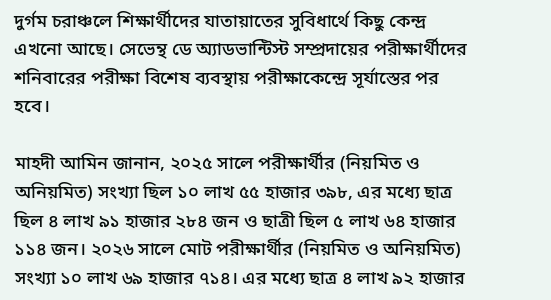দুর্গম চরাঞ্চলে শিক্ষার্থীদের যাতায়াতের সুবিধার্থে কিছু কেন্দ্র এখনো আছে। সেভেন্থ ডে অ্যাডভান্টিস্ট সম্প্রদায়ের পরীক্ষার্থীদের শনিবারের পরীক্ষা বিশেষ ব্যবস্থায় পরীক্ষাকেন্দ্রে সূর্যাস্তের পর হবে।

মাহদী আমিন জানান, ২০২৫ সালে পরীক্ষার্থীর (নিয়মিত ও অনিয়মিত) সংখ্যা ছিল ১০ লাখ ৫৫ হাজার ৩৯৮, এর মধ্যে ছাত্র ছিল ৪ লাখ ৯১ হাজার ২৮৪ জন ও ছাত্রী ছিল ৫ লাখ ৬৪ হাজার ১১৪ জন। ২০২৬ সালে মোট পরীক্ষার্থীর (নিয়মিত ও অনিয়মিত) সংখ্যা ১০ লাখ ৬৯ হাজার ৭১৪। এর মধ্যে ছাত্র ৪ লাখ ৯২ হাজার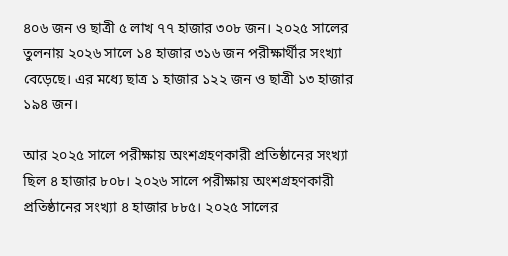৪০৬ জন ও ছাত্রী ৫ লাখ ৭৭ হাজার ৩০৮ জন। ২০২৫ সালের তুলনায় ২০২৬ সালে ১৪ হাজার ৩১৬ জন পরীক্ষার্থীর সংখ্যা বেড়েছে। এর মধ্যে ছাত্র ১ হাজার ১২২ জন ও ছাত্রী ১৩ হাজার ১৯৪ জন।

আর ২০২৫ সালে পরীক্ষায় অংশগ্রহণকারী প্রতিষ্ঠানের সংখ্যা ছিল ৪ হাজার ৮০৮। ২০২৬ সালে পরীক্ষায় অংশগ্রহণকারী প্রতিষ্ঠানের সংখ্যা ৪ হাজার ৮৮৫। ২০২৫ সালের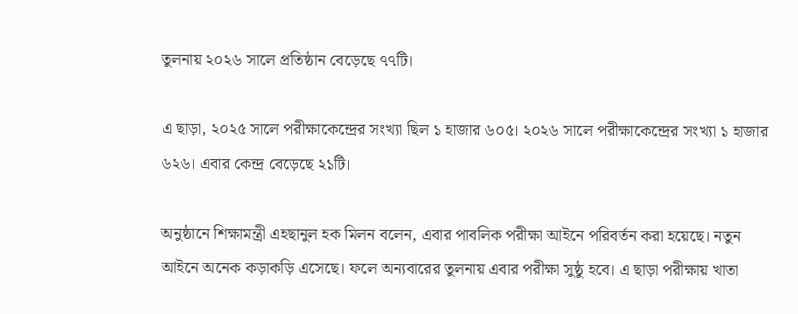তুলনায় ২০২৬ সালে প্রতিষ্ঠান বেড়েছে ৭৭টি।

এ ছাড়া, ২০২৫ সালে পরীক্ষাকেন্দ্রের সংখ্যা ছিল ১ হাজার ৬০৫। ২০২৬ সালে পরীক্ষাকেন্দ্রের সংখ্যা ১ হাজার ৬২৬। এবার কেন্দ্র বেড়েছে ২১টি।

অনুষ্ঠানে শিক্ষামন্ত্রী এহছানুল হক মিলন বলেন, এবার পাবলিক পরীক্ষা আইনে পরিবর্তন করা হয়েছে। নতুন আইনে অনেক কড়াকড়ি এসেছে। ফলে অন্যবারের তুলনায় এবার পরীক্ষা সুষ্ঠু হবে। এ ছাড়া পরীক্ষায় খাতা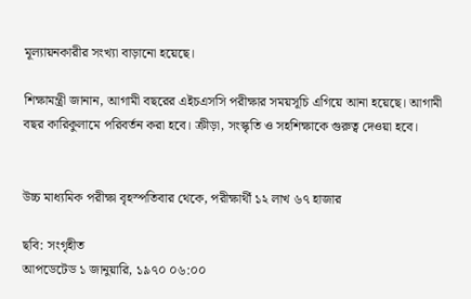মূল্যায়নকারীর সংখ্যা বাড়ানো হয়েছে।

শিক্ষামন্ত্রী জানান, আগামী বছরের এইচএসসি পরীক্ষার সময়সূচি এগিয়ে আনা হয়েছে। আগামী বছর কারিকুলামে পরিবর্তন করা হবে। ক্রীড়া, সংস্কৃতি ও সহশিক্ষাকে গুরুত্ব দেওয়া হবে।


উচ্চ মাধ্যমিক পরীক্ষা বৃহস্পতিবার থেকে, পরীক্ষার্থী ১২ লাখ ৬৭ হাজার

ছবি: সংগৃহীত
আপডেটেড ১ জানুয়ারি, ১৯৭০ ০৬:০০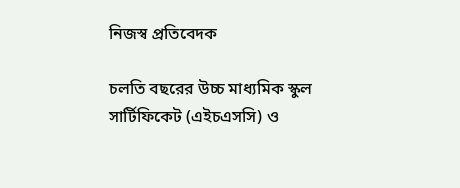নিজস্ব প্রতিবেদক

চলতি বছরের উচ্চ মাধ্যমিক স্কুল সার্টিফিকেট (এইচএসসি) ও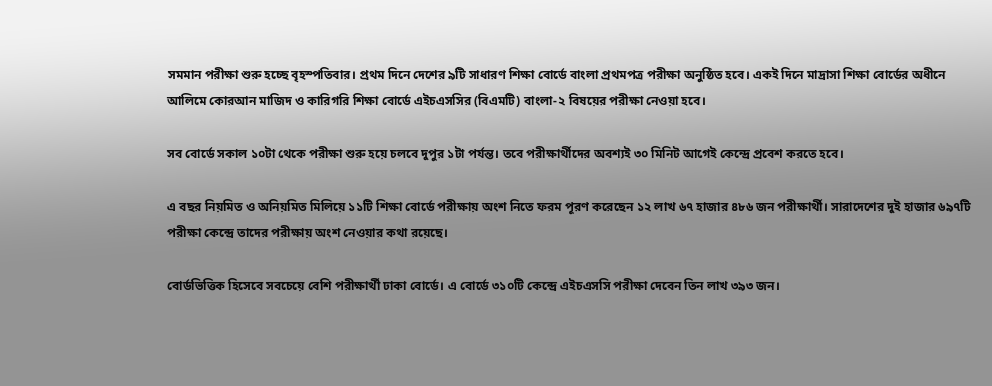সমমান পরীক্ষা শুরু হচ্ছে বৃহস্পতিবার। প্রথম দিনে দেশের ৯টি সাধারণ শিক্ষা বোর্ডে বাংলা প্রথমপত্র পরীক্ষা অনুষ্ঠিত হবে। একই দিনে মাদ্রাসা শিক্ষা বোর্ডের অধীনে আলিমে কোরআন মাজিদ ও কারিগরি শিক্ষা বোর্ডে এইচএসসির (বিএমটি) বাংলা-২ বিষয়ের পরীক্ষা নেওয়া হবে।

সব বোর্ডে সকাল ১০টা থেকে পরীক্ষা শুরু হয়ে চলবে দুপুর ১টা পর্যন্ত। তবে পরীক্ষার্থীদের অবশ্যই ৩০ মিনিট আগেই কেন্দ্রে প্রবেশ করতে হবে।

এ বছর নিয়মিত ও অনিয়মিত মিলিয়ে ১১টি শিক্ষা বোর্ডে পরীক্ষায় অংশ নিতে ফরম পূরণ করেছেন ১২ লাখ ৬৭ হাজার ৪৮৬ জন পরীক্ষার্থী। সারাদেশের দুই হাজার ৬৯৭টি পরীক্ষা কেন্দ্রে তাদের পরীক্ষায় অংশ নেওয়ার কথা রয়েছে।

বোর্ডভিত্তিক হিসেবে সবচেয়ে বেশি পরীক্ষার্থী ঢাকা বোর্ডে। এ বোর্ডে ৩১০টি কেন্দ্রে এইচএসসি পরীক্ষা দেবেন তিন লাখ ৩৯৩ জন।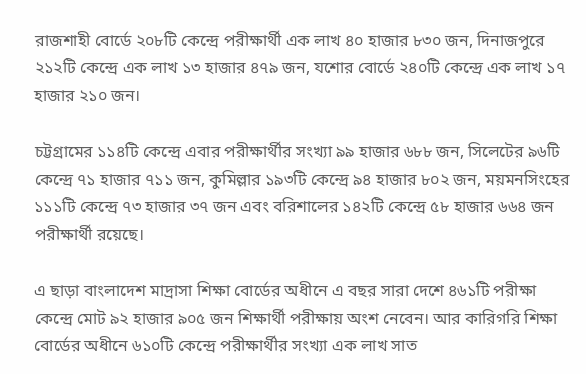রাজশাহী বোর্ডে ২০৮টি কেন্দ্রে পরীক্ষার্থী এক লাখ ৪০ হাজার ৮৩০ জন, দিনাজপুরে ২১২টি কেন্দ্রে এক লাখ ১৩ হাজার ৪৭৯ জন, যশোর বোর্ডে ২৪০টি কেন্দ্রে এক লাখ ১৭ হাজার ২১০ জন।

চট্টগ্রামের ১১৪টি কেন্দ্রে এবার পরীক্ষার্থীর সংখ্যা ৯৯ হাজার ৬৮৮ জন, সিলেটের ৯৬টি কেন্দ্রে ৭১ হাজার ৭১১ জন, কুমিল্লার ১৯৩টি কেন্দ্রে ৯৪ হাজার ৮০২ জন, ময়মনসিংহের ১১১টি কেন্দ্রে ৭৩ হাজার ৩৭ জন এবং বরিশালের ১৪২টি কেন্দ্রে ৫৮ হাজার ৬৬৪ জন পরীক্ষার্থী রয়েছে।

এ ছাড়া বাংলাদেশ মাদ্রাসা শিক্ষা বোর্ডের অধীনে এ বছর সারা দেশে ৪৬১টি পরীক্ষা কেন্দ্রে মোট ৯২ হাজার ৯০৫ জন শিক্ষার্থী পরীক্ষায় অংশ নেবেন। আর কারিগরি শিক্ষা বোর্ডের অধীনে ৬১০টি কেন্দ্রে পরীক্ষার্থীর সংখ্যা এক লাখ সাত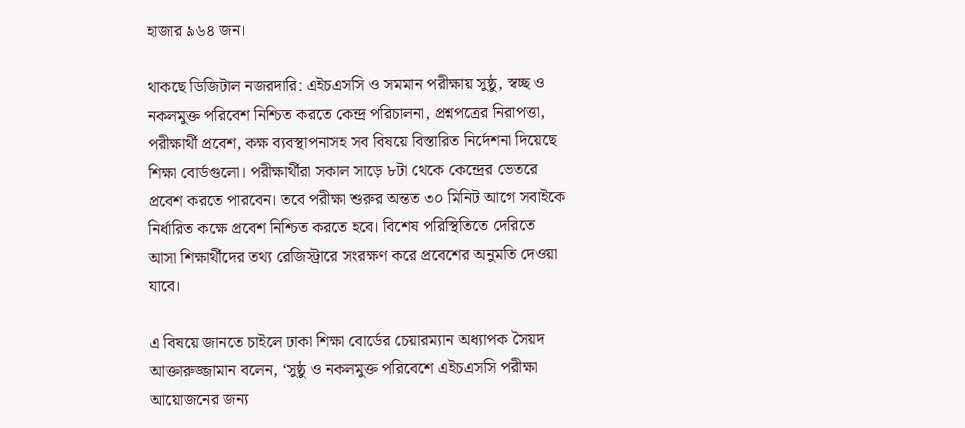হাজার ৯৬৪ জন।

থাকছে ডিজিটাল নজরদারি: এইচএসসি ও সমমান পরীক্ষায় সুষ্ঠু, স্বচ্ছ ও নকলমুক্ত পরিবেশ নিশ্চিত করতে কেন্দ্র পরিচালনা, প্রশ্নপত্রের নিরাপত্তা, পরীক্ষার্থী প্রবেশ, কক্ষ ব্যবস্থাপনাসহ সব বিষয়ে বিস্তারিত নির্দেশনা দিয়েছে শিক্ষা বোর্ডগুলো। পরীক্ষার্থীরা সকাল সাড়ে ৮টা থেকে কেন্দ্রের ভেতরে প্রবেশ করতে পারবেন। তবে পরীক্ষা শুরুর অন্তত ৩০ মিনিট আগে সবাইকে নির্ধারিত কক্ষে প্রবেশ নিশ্চিত করতে হবে। বিশেষ পরিস্থিতিতে দেরিতে আসা শিক্ষার্থীদের তথ্য রেজিস্ট্রারে সংরক্ষণ করে প্রবেশের অনুমতি দেওয়া যাবে।

এ বিষয়ে জানতে চাইলে ঢাকা শিক্ষা বোর্ডের চেয়ারম্যান অধ্যাপক সৈয়দ আক্তারুজ্জামান বলেন, ‘সুষ্ঠু ও নকলমুক্ত পরিবেশে এইচএসসি পরীক্ষা আয়োজনের জন্য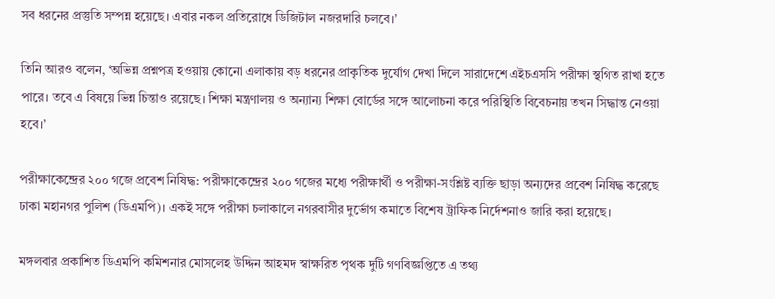সব ধরনের প্রস্তুতি সম্পন্ন হয়েছে। এবার নকল প্রতিরোধে ডিজিটাল নজরদারি চলবে।’

তিনি আরও বলেন, ‘অভিন্ন প্রশ্নপত্র হওয়ায় কোনো এলাকায় বড় ধরনের প্রাকৃতিক দুর্যোগ দেখা দিলে সারাদেশে এইচএসসি পরীক্ষা স্থগিত রাখা হতে পারে। তবে এ বিষয়ে ভিন্ন চিন্তাও রয়েছে। শিক্ষা মন্ত্রণালয় ও অন্যান্য শিক্ষা বোর্ডের সঙ্গে আলোচনা করে পরিস্থিতি বিবেচনায় তখন সিদ্ধান্ত নেওয়া হবে।’

পরীক্ষাকেন্দ্রের ২০০ গজে প্রবেশ নিষিদ্ধ: পরীক্ষাকেন্দ্রের ২০০ গজের মধ্যে পরীক্ষার্থী ও পরীক্ষা-সংশ্লিষ্ট ব্যক্তি ছাড়া অন্যদের প্রবেশ নিষিদ্ধ করেছে ঢাকা মহানগর পুলিশ (ডিএমপি)। একই সঙ্গে পরীক্ষা চলাকালে নগরবাসীর দুর্ভোগ কমাতে বিশেষ ট্রাফিক নির্দেশনাও জারি করা হয়েছে।

মঙ্গলবার প্রকাশিত ডিএমপি কমিশনার মোসলেহ উদ্দিন আহমদ স্বাক্ষরিত পৃথক দুটি গণবিজ্ঞপ্তিতে এ তথ্য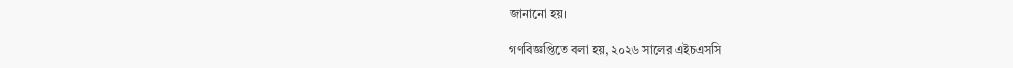জানানো হয়।

গণবিজ্ঞপ্তিতে বলা হয়, ২০২৬ সালের এইচএসসি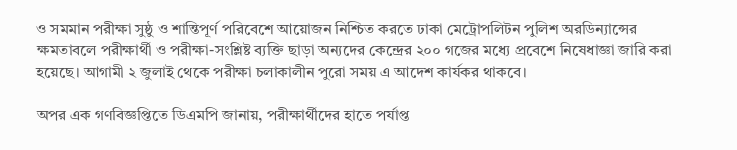ও সমমান পরীক্ষা সুষ্ঠু ও শান্তিপূর্ণ পরিবেশে আয়োজন নিশ্চিত করতে ঢাকা মেট্রোপলিটন পুলিশ অরডিন্যান্সের ক্ষমতাবলে পরীক্ষার্থী ও পরীক্ষা-সংশ্লিষ্ট ব্যক্তি ছাড়া অন্যদের কেন্দ্রের ২০০ গজের মধ্যে প্রবেশে নিষেধাজ্ঞা জারি করা হয়েছে। আগামী ২ জুলাই থেকে পরীক্ষা চলাকালীন পুরো সময় এ আদেশ কার্যকর থাকবে।

অপর এক গণবিজ্ঞপ্তিতে ডিএমপি জানায়, পরীক্ষার্থীদের হাতে পর্যাপ্ত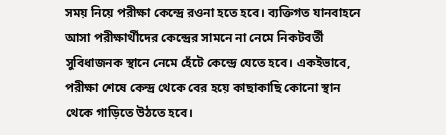সময় নিয়ে পরীক্ষা কেন্দ্রে রওনা হতে হবে। ব্যক্তিগত যানবাহনে আসা পরীক্ষার্থীদের কেন্দ্রের সামনে না নেমে নিকটবর্তী সুবিধাজনক স্থানে নেমে হেঁটে কেন্দ্রে যেতে হবে। একইভাবে, পরীক্ষা শেষে কেন্দ্র থেকে বের হয়ে কাছাকাছি কোনো স্থান থেকে গাড়িতে উঠতে হবে।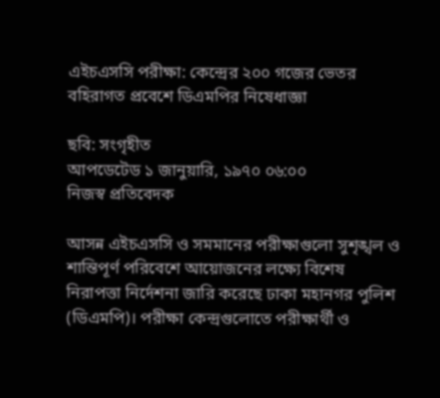এইচএসসি পরীক্ষা: কেন্দ্রের ২০০ গজের ভেতর বহিরাগত প্রবেশে ডিএমপির নিষেধাজ্ঞা

ছবি: সংগৃহীত
আপডেটেড ১ জানুয়ারি, ১৯৭০ ০৬:০০
নিজস্ব প্রতিবেদক

আসন্ন এইচএসসি ও সমমানের পরীক্ষাগুলো সুশৃঙ্খল ও শান্তিপূর্ণ পরিবেশে আয়োজনের লক্ষ্যে বিশেষ নিরাপত্তা নির্দেশনা জারি করেছে ঢাকা মহানগর পুলিশ (ডিএমপি)। পরীক্ষা কেন্দ্রগুলোতে পরীক্ষার্থী ও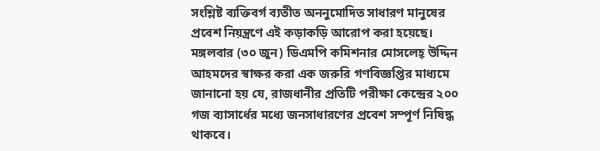সংশ্লিষ্ট ব্যক্তিবর্গ ব্যতীত অননুমোদিত সাধারণ মানুষের প্রবেশ নিয়ন্ত্রণে এই কড়াকড়ি আরোপ করা হয়েছে। মঙ্গলবার (৩০ জুন) ডিএমপি কমিশনার মোসলেহ্ উদ্দিন আহমদের স্বাক্ষর করা এক জরুরি গণবিজ্ঞপ্তির মাধ্যমে জানানো হয় যে, রাজধানীর প্রতিটি পরীক্ষা কেন্দ্রের ২০০ গজ ব্যাসার্ধের মধ্যে জনসাধারণের প্রবেশ সম্পূর্ণ নিষিদ্ধ থাকবে।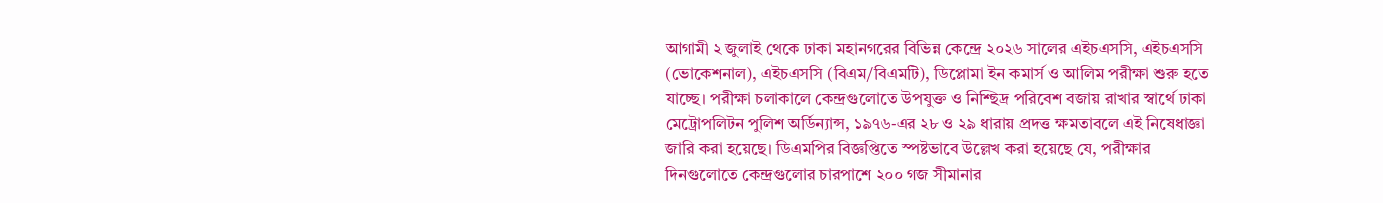আগামী ২ জুলাই থেকে ঢাকা মহানগরের বিভিন্ন কেন্দ্রে ২০২৬ সালের এইচএসসি, এইচএসসি (ভোকেশনাল), এইচএসসি (বিএম/বিএমটি), ডিপ্লোমা ইন কমার্স ও আলিম পরীক্ষা শুরু হতে যাচ্ছে। পরীক্ষা চলাকালে কেন্দ্রগুলোতে উপযুক্ত ও নিশ্ছিদ্র পরিবেশ বজায় রাখার স্বার্থে ঢাকা মেট্রোপলিটন পুলিশ অর্ডিন্যান্স, ১৯৭৬-এর ২৮ ও ২৯ ধারায় প্রদত্ত ক্ষমতাবলে এই নিষেধাজ্ঞা জারি করা হয়েছে। ডিএমপির বিজ্ঞপ্তিতে স্পষ্টভাবে উল্লেখ করা হয়েছে যে, পরীক্ষার দিনগুলোতে কেন্দ্রগুলোর চারপাশে ২০০ গজ সীমানার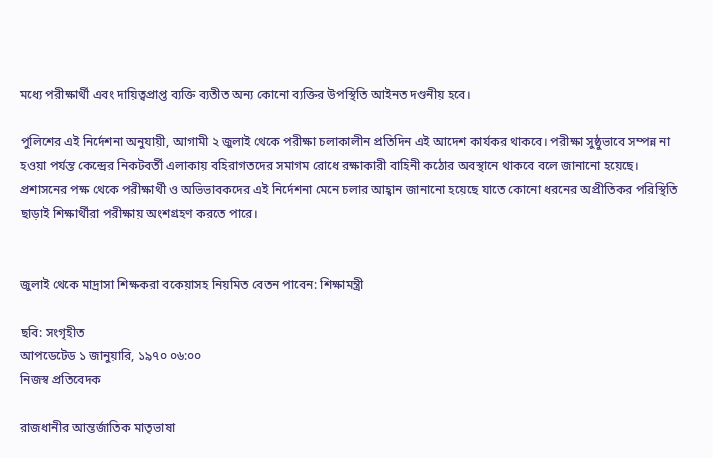মধ্যে পরীক্ষার্থী এবং দায়িত্বপ্রাপ্ত ব্যক্তি ব্যতীত অন্য কোনো ব্যক্তির উপস্থিতি আইনত দণ্ডনীয় হবে।

পুলিশের এই নির্দেশনা অনুযায়ী, আগামী ২ জুলাই থেকে পরীক্ষা চলাকালীন প্রতিদিন এই আদেশ কার্যকর থাকবে। পরীক্ষা সুষ্ঠুভাবে সম্পন্ন না হওয়া পর্যন্ত কেন্দ্রের নিকটবর্তী এলাকায় বহিরাগতদের সমাগম রোধে রক্ষাকারী বাহিনী কঠোর অবস্থানে থাকবে বলে জানানো হয়েছে। প্রশাসনের পক্ষ থেকে পরীক্ষার্থী ও অভিভাবকদের এই নির্দেশনা মেনে চলার আহ্বান জানানো হয়েছে যাতে কোনো ধরনের অপ্রীতিকর পরিস্থিতি ছাড়াই শিক্ষার্থীরা পরীক্ষায় অংশগ্রহণ করতে পারে।


জুলাই থেকে মাদ্রাসা শিক্ষকরা বকেয়াসহ নিয়মিত বেতন পাবেন: শিক্ষামন্ত্রী

ছবি: সংগৃহীত
আপডেটেড ১ জানুয়ারি, ১৯৭০ ০৬:০০
নিজস্ব প্রতিবেদক

রাজধানীর আন্তর্জাতিক মাতৃভাষা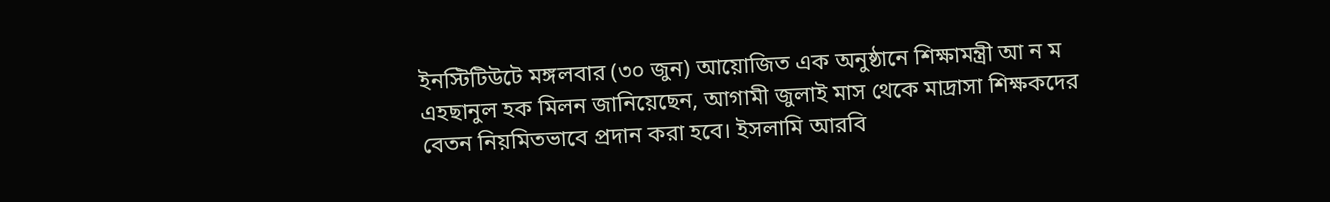ইনস্টিটিউটে মঙ্গলবার (৩০ জুন) আয়োজিত এক অনুষ্ঠানে শিক্ষামন্ত্রী আ ন ম এহছানুল হক মিলন জানিয়েছেন, আগামী জুলাই মাস থেকে মাদ্রাসা শিক্ষকদের বেতন নিয়মিতভাবে প্রদান করা হবে। ইসলামি আরবি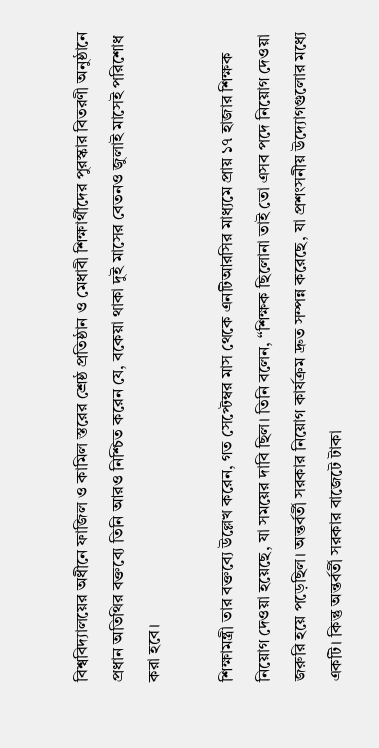বিশ্ববিদ্যালয়ের অধীনে ফাজিল ও কামিল স্তরের শ্রেষ্ঠ প্রতিষ্ঠান ও মেধাবী শিক্ষার্থীদের পুরস্কার বিতরণী অনুষ্ঠানে প্রধান অতিথির বক্তব্যে তিনি আরও নিশ্চিত করেন যে, বকেয়া থাকা দুই মাসের বেতনও জুলাই মাসেই পরিশোধ করা হবে।

শিক্ষামন্ত্রী তার বক্তব্যে উল্লেখ করেন, গত সেপ্টেম্বর মাস থেকে এনটিআরসির মাধ্যমে প্রায় ১৭ হাজার শিক্ষক নিয়োগ দেওয়া হয়েছে, যা সময়ের দাবি ছিল। তিনি বলেন, “শিক্ষক ছিলোনা তাই তো এসব পদে নিয়োগ দেওয়া জরুরি হয়ে পড়েছিল। অন্তর্বর্তী সরকার নিয়োগ কার্যক্রম দ্রুত সম্পন্ন করেছে, যা প্রশংসনীয় উদ্যোগগুলোর মধ্যে একটি। কিন্তু অন্তর্বর্তী সরকার বাজেটে টাকা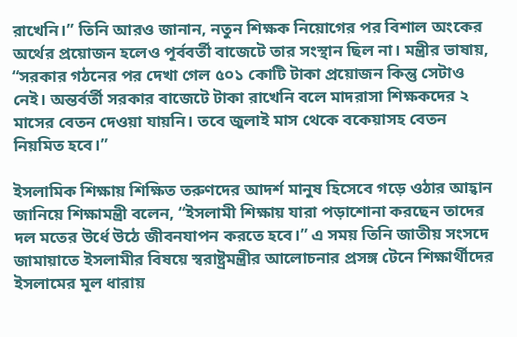রাখেনি।” তিনি আরও জানান, নতুন শিক্ষক নিয়োগের পর বিশাল অংকের অর্থের প্রয়োজন হলেও পূর্ববর্তী বাজেটে তার সংস্থান ছিল না। মন্ত্রীর ভাষায়, “সরকার গঠনের পর দেখা গেল ৫০১ কোটি টাকা প্রয়োজন কিন্তু সেটাও নেই। অন্তর্বর্তী সরকার বাজেটে টাকা রাখেনি বলে মাদরাসা শিক্ষকদের ২ মাসের বেতন দেওয়া যায়নি। তবে জুলাই মাস থেকে বকেয়াসহ বেতন নিয়মিত হবে।”

ইসলামিক শিক্ষায় শিক্ষিত তরুণদের আদর্শ মানুষ হিসেবে গড়ে ওঠার আহ্বান জানিয়ে শিক্ষামন্ত্রী বলেন, “ইসলামী শিক্ষায় যারা পড়াশোনা করছেন তাদের দল মতের উর্ধে উঠে জীবনযাপন করতে হবে।” এ সময় তিনি জাতীয় সংসদে জামায়াতে ইসলামীর বিষয়ে স্বরাষ্ট্রমন্ত্রীর আলোচনার প্রসঙ্গ টেনে শিক্ষার্থীদের ইসলামের মূল ধারায়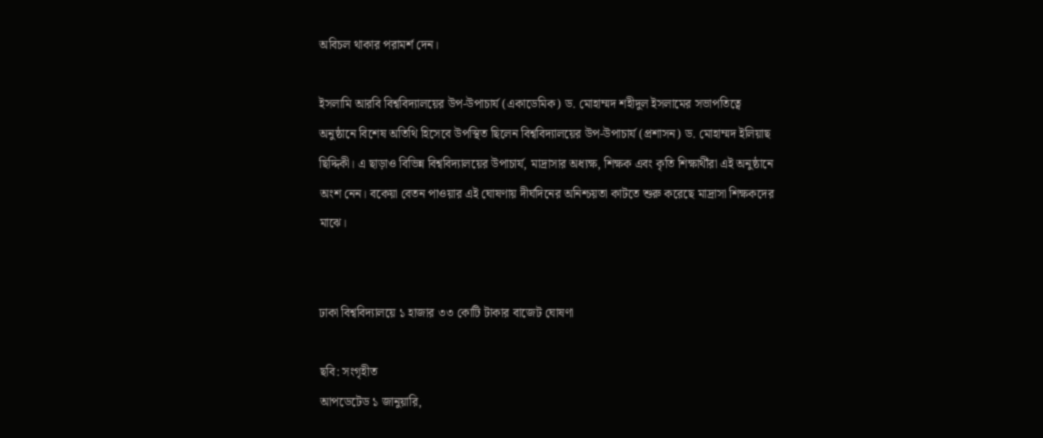অবিচল থাকার পরামর্শ দেন।

ইসলামি আরবি বিশ্ববিদ্যালয়ের উপ-উপাচার্য (একাডেমিক) ড. মোহাম্মদ শহীদুল ইসলামের সভাপতিত্বে অনুষ্ঠানে বিশেষ অতিথি হিসেবে উপস্থিত ছিলেন বিশ্ববিদ্যালয়ের উপ-উপাচার্য (প্রশাসন) ড. মোহাম্মদ ইলিয়াছ ছিদ্দিকী। এ ছাড়াও বিভিন্ন বিশ্ববিদ্যালয়ের উপাচার্য, মাদ্রাসার অধ্যক্ষ, শিক্ষক এবং কৃতি শিক্ষার্থীরা এই অনুষ্ঠানে অংশ নেন। বকেয়া বেতন পাওয়ার এই ঘোষণায় দীর্ঘদিনের অনিশ্চয়তা কাটতে শুরু করেছে মাদ্রাসা শিক্ষকদের মাঝে।


ঢাকা বিশ্ববিদ্যালয়ে ১ হাজার ৩৩ কোটি টাকার বাজেট ঘোষণা

ছবি: সংগৃহীত
আপডেটেড ১ জানুয়ারি,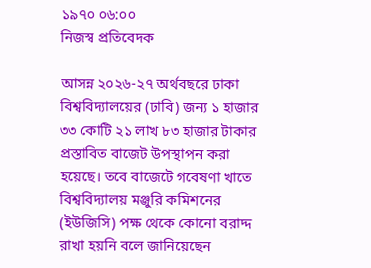১৯৭০ ০৬:০০
নিজস্ব প্রতিবেদক

আসন্ন ২০২৬-২৭ অর্থবছরে ঢাকা বিশ্ববিদ্যালয়ের (ঢাবি) জন্য ১ হাজার ৩৩ কোটি ২১ লাখ ৮৩ হাজার টাকার প্রস্তাবিত বাজেট উপস্থাপন করা হয়েছে। তবে বাজেটে গবেষণা খাতে বিশ্ববিদ্যালয় মঞ্জুরি কমিশনের (ইউজিসি) পক্ষ থেকে কোনো বরাদ্দ রাখা হয়নি বলে জানিয়েছেন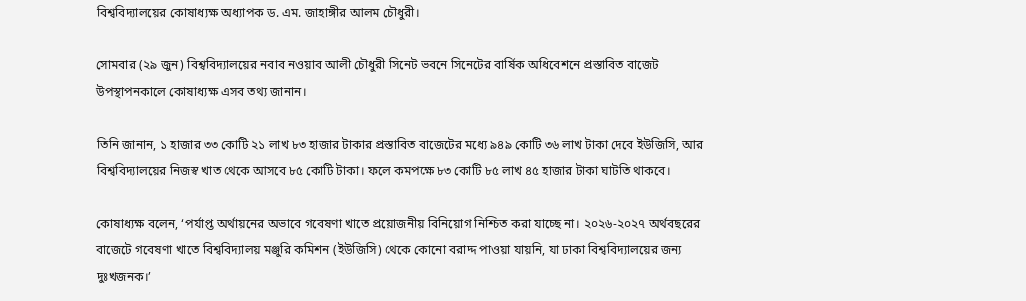বিশ্ববিদ্যালয়ের কোষাধ্যক্ষ অধ্যাপক ড. এম. জাহাঙ্গীর আলম চৌধুরী।

সোমবার (২৯ জুন) বিশ্ববিদ্যালয়ের নবাব নওয়াব আলী চৌধুরী সিনেট ভবনে সিনেটের বার্ষিক অধিবেশনে প্রস্তাবিত বাজেট উপস্থাপনকালে কোষাধ্যক্ষ এসব তথ্য জানান।

তিনি জানান, ১ হাজার ৩৩ কোটি ২১ লাখ ৮৩ হাজার টাকার প্রস্তাবিত বাজেটের মধ্যে ৯৪৯ কোটি ৩৬ লাখ টাকা দেবে ইউজিসি, আর বিশ্ববিদ্যালয়ের নিজস্ব খাত থেকে আসবে ৮৫ কোটি টাকা। ফলে কমপক্ষে ৮৩ কোটি ৮৫ লাখ ৪৫ হাজার টাকা ঘাটতি থাকবে।

কোষাধ্যক্ষ বলেন, ‘পর্যাপ্ত অর্থায়নের অভাবে গবেষণা খাতে প্রয়োজনীয় বিনিয়োগ নিশ্চিত করা যাচ্ছে না। ২০২৬-২০২৭ অর্থবছরের বাজেটে গবেষণা খাতে বিশ্ববিদ্যালয় মঞ্জুরি কমিশন (ইউজিসি) থেকে কোনো বরাদ্দ পাওয়া যায়নি, যা ঢাকা বিশ্ববিদ্যালয়ের জন্য দুঃখজনক।’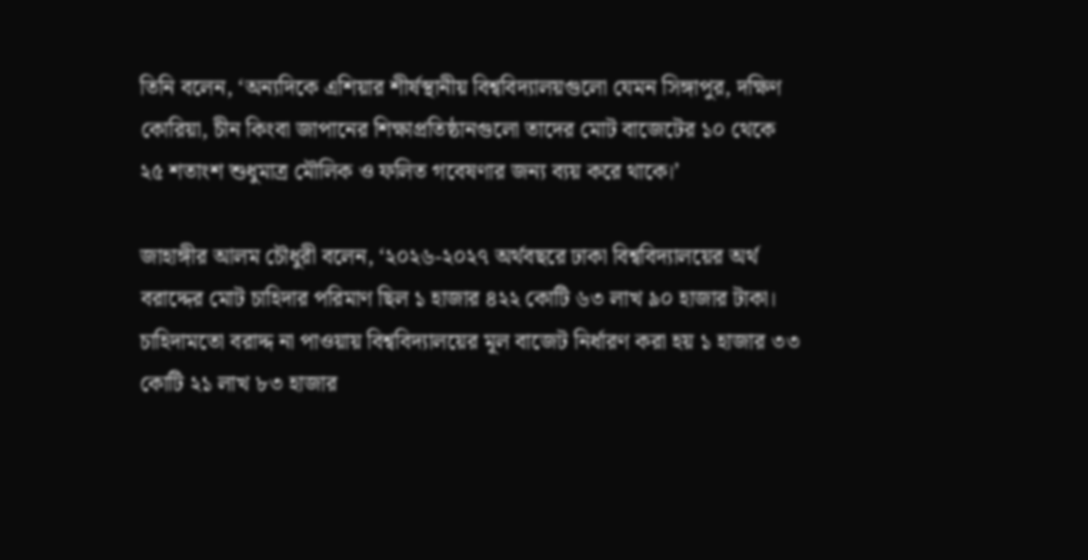তিনি বলেন, ‘অন্যদিকে এশিয়ার শীর্ষস্থানীয় বিশ্ববিদ্যালয়গুলো যেমন সিঙ্গাপুর, দক্ষিণ কোরিয়া, চীন কিংবা জাপানের শিক্ষাপ্রতিষ্ঠানগুলো তাদের মোট বাজেটের ১০ থেকে ২৫ শতাংশ শুধুমাত্র মৌলিক ও ফলিত গবেষণার জন্য ব্যয় করে থাকে।’

জাহাঙ্গীর আলম চৌধুরী বলেন, ‘২০২৬-২০২৭ অর্থবছরে ঢাকা বিশ্ববিদ্যালয়ের অর্থ বরাদ্দের মোট চাহিদার পরিমাণ ছিল ১ হাজার ৪২২ কোটি ৬৩ লাখ ৯০ হাজার টাকা। চাহিদামতো বরাদ্দ না পাওয়ায় বিশ্ববিদ্যালয়ের মূল বাজেট নির্ধারণ করা হয় ১ হাজার ৩৩ কোটি ২১ লাখ ৮৩ হাজার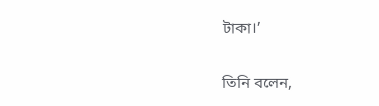টাকা।’

তিনি বলেন,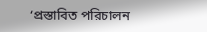‘প্রস্তাবিত পরিচালন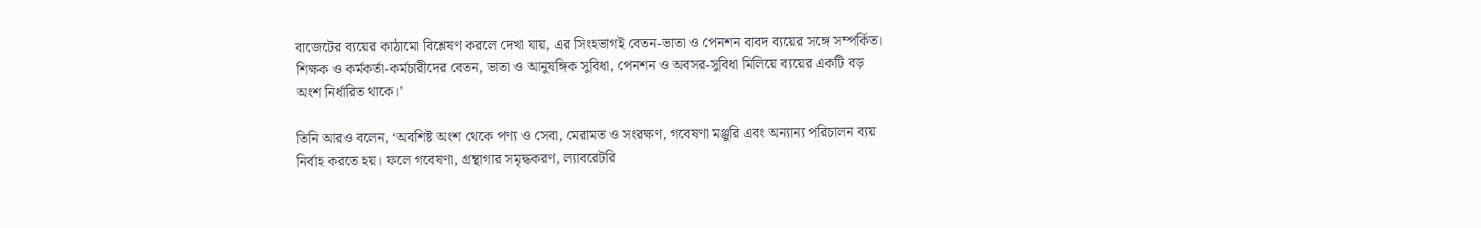বাজেটের ব্যয়ের কাঠামো বিশ্লেষণ করলে দেখা যায়, এর সিংহভাগই বেতন-ভাতা ও পেনশন বাবদ ব্যয়ের সঙ্গে সম্পর্কিত। শিক্ষক ও কর্মকর্তা-কর্মচারীদের বেতন, ভাতা ও আনুষঙ্গিক সুবিধা, পেনশন ও অবসর-সুবিধা মিলিয়ে ব্যয়ের একটি বড় অংশ নির্ধারিত থাকে।’

তিনি আরও বলেন, ‘অবশিষ্ট অংশ থেকে পণ্য ও সেবা, মেরামত ও সংরক্ষণ, গবেষণা মঞ্জুরি এবং অন্যান্য পরিচালন ব্যয় নির্বাহ করতে হয়। ফলে গবেষণা, গ্রন্থাগার সমৃদ্ধকরণ, ল্যাবরেটরি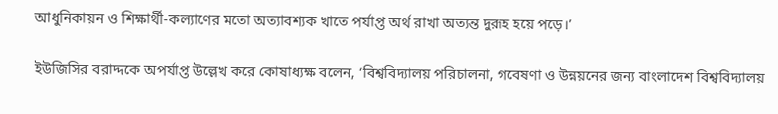আধুনিকায়ন ও শিক্ষার্থী-কল্যাণের মতো অত্যাবশ্যক খাতে পর্যাপ্ত অর্থ রাখা অত্যন্ত দুরূহ হয়ে পড়ে।’

ইউজিসির বরাদ্দকে অপর্যাপ্ত উল্লেখ করে কোষাধ্যক্ষ বলেন, ‘বিশ্ববিদ্যালয় পরিচালনা, গবেষণা ও উন্নয়নের জন্য বাংলাদেশ বিশ্ববিদ্যালয়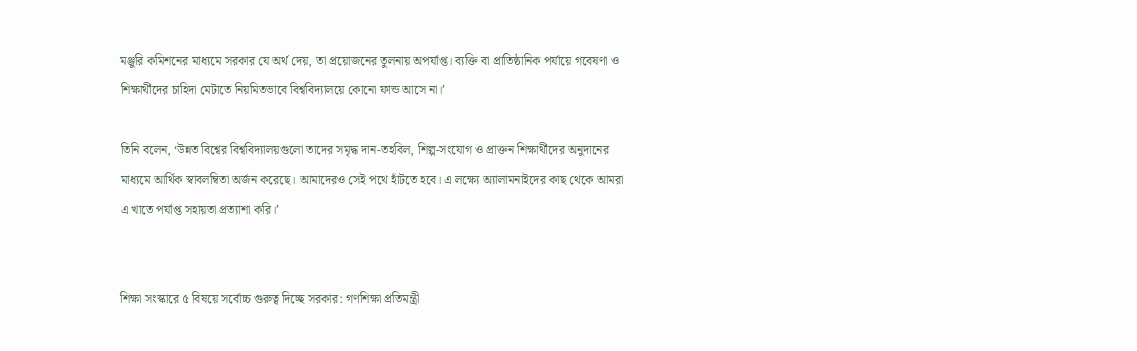মঞ্জুরি কমিশনের মাধ্যমে সরকার যে অর্থ দেয়, তা প্রয়োজনের তুলনায় অপর্যাপ্ত। ব্যক্তি বা প্রাতিষ্ঠানিক পর্যায়ে গবেষণা ও শিক্ষার্থীদের চাহিদা মেটাতে নিয়মিতভাবে বিশ্ববিদ্যালয়ে কোনো ফান্ড আসে না।’

তিনি বলেন, ‘উন্নত বিশ্বের বিশ্ববিদ্যালয়গুলো তাদের সমৃদ্ধ দান-তহবিল, শিল্প-সংযোগ ও প্রাক্তন শিক্ষার্থীদের অনুদানের মাধ্যমে আর্থিক স্বাবলম্বিতা অর্জন করেছে। আমাদেরও সেই পথে হাঁটতে হবে। এ লক্ষ্যে অ্যালামনাইদের কাছ থেকে আমরা এ খাতে পর্যাপ্ত সহায়তা প্রত্যাশা করি।’


শিক্ষা সংস্কারে ৫ বিষয়ে সর্বোচ্চ গুরুত্ব দিচ্ছে সরকার: গণশিক্ষা প্রতিমন্ত্রী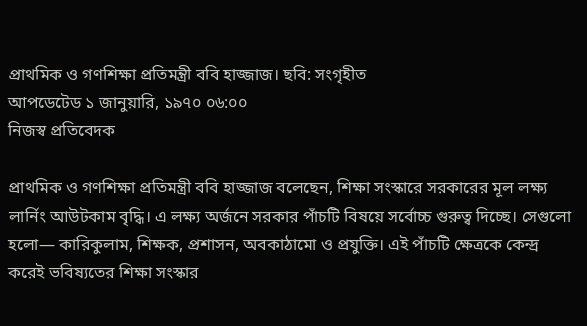প্রাথমিক ও গণশিক্ষা প্রতিমন্ত্রী ববি হাজ্জাজ। ছবি: সংগৃহীত
আপডেটেড ১ জানুয়ারি, ১৯৭০ ০৬:০০
নিজস্ব প্রতিবেদক

প্রাথমিক ও গণশিক্ষা প্রতিমন্ত্রী ববি হাজ্জাজ বলেছেন, শিক্ষা সংস্কারে সরকারের মূল লক্ষ্য লার্নিং আউটকাম বৃদ্ধি। এ লক্ষ্য অর্জনে সরকার পাঁচটি বিষয়ে সর্বোচ্চ গুরুত্ব দিচ্ছে। সেগুলো হলো— কারিকুলাম, শিক্ষক, প্রশাসন, অবকাঠামো ও প্রযুক্তি। এই পাঁচটি ক্ষেত্রকে কেন্দ্র করেই ভবিষ্যতের শিক্ষা সংস্কার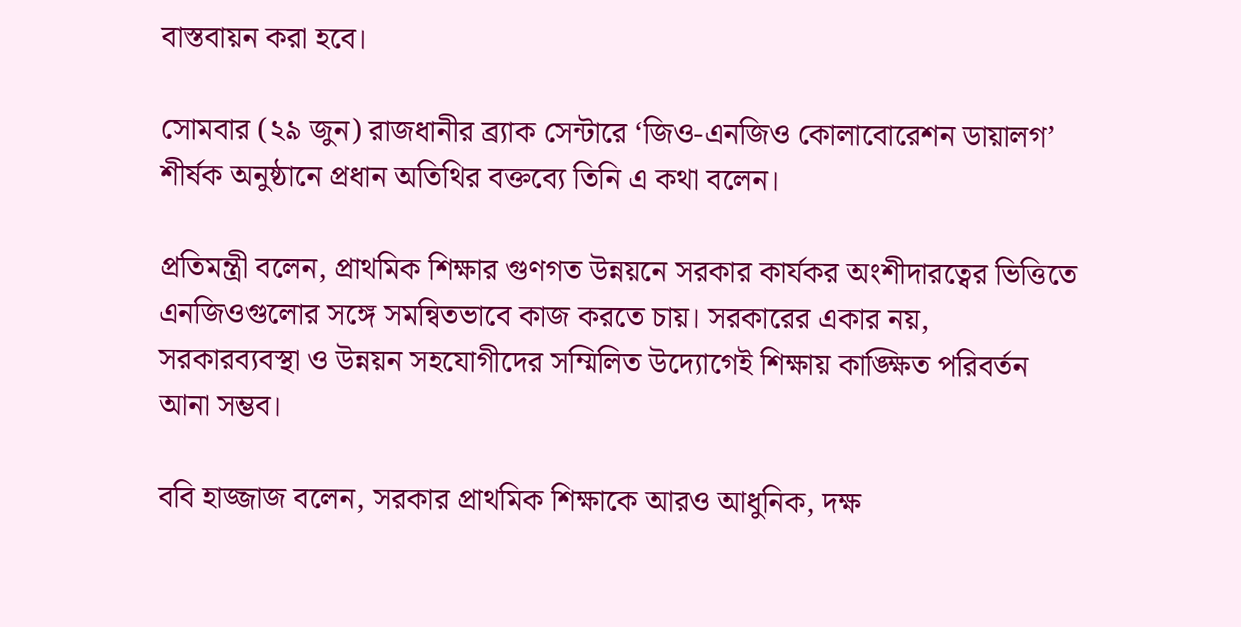বাস্তবায়ন করা হবে।

সোমবার (২৯ জুন) রাজধানীর ব্র্যাক সেন্টারে ‘জিও-এনজিও কোলাবোরেশন ডায়ালগ’ শীর্ষক অনুষ্ঠানে প্রধান অতিথির বক্তব্যে তিনি এ কথা বলেন।

প্রতিমন্ত্রী বলেন, প্রাথমিক শিক্ষার গুণগত উন্নয়নে সরকার কার্যকর অংশীদারত্বের ভিত্তিতে এনজিওগুলোর সঙ্গে সমন্বিতভাবে কাজ করতে চায়। সরকারের একার নয়, সরকারব্যবস্থা ও উন্নয়ন সহযোগীদের সম্মিলিত উদ্যোগেই শিক্ষায় কাঙ্ক্ষিত পরিবর্তন আনা সম্ভব।

ববি হাজ্জাজ বলেন, সরকার প্রাথমিক শিক্ষাকে আরও আধুনিক, দক্ষ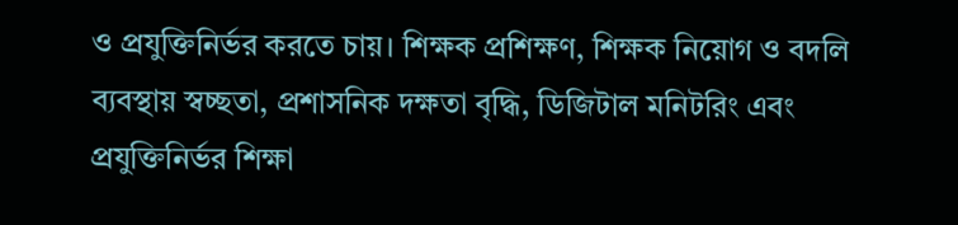ও প্রযুক্তিনির্ভর করতে চায়। শিক্ষক প্রশিক্ষণ, শিক্ষক নিয়োগ ও বদলি ব্যবস্থায় স্বচ্ছতা, প্রশাসনিক দক্ষতা বৃদ্ধি, ডিজিটাল মনিটরিং এবং প্রযুক্তিনির্ভর শিক্ষা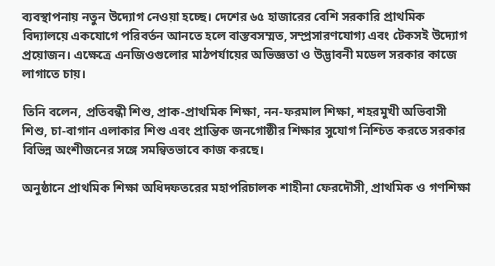ব্যবস্থাপনায় নতুন উদ্যোগ নেওয়া হচ্ছে। দেশের ৬৫ হাজারের বেশি সরকারি প্রাথমিক বিদ্যালয়ে একযোগে পরিবর্তন আনতে হলে বাস্তবসম্মত, সম্প্রসারণযোগ্য এবং টেকসই উদ্যোগ প্রয়োজন। এক্ষেত্রে এনজিওগুলোর মাঠপর্যায়ের অভিজ্ঞতা ও উদ্ভাবনী মডেল সরকার কাজে লাগাতে চায়।

তিনি বলেন, প্রতিবন্ধী শিশু, প্রাক-প্রাথমিক শিক্ষা, নন-ফরমাল শিক্ষা, শহরমুখী অভিবাসী শিশু, চা-বাগান এলাকার শিশু এবং প্রান্তিক জনগোষ্ঠীর শিক্ষার সুযোগ নিশ্চিত করতে সরকার বিভিন্ন অংশীজনের সঙ্গে সমন্বিতভাবে কাজ করছে।

অনুষ্ঠানে প্রাথমিক শিক্ষা অধিদফতরের মহাপরিচালক শাহীনা ফেরদৌসী, প্রাথমিক ও গণশিক্ষা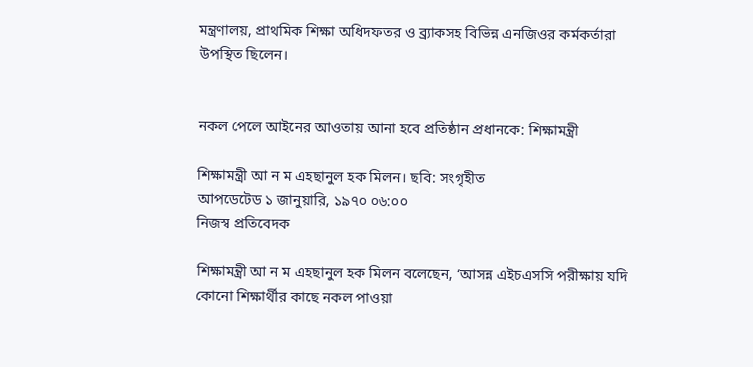মন্ত্রণালয়, প্রাথমিক শিক্ষা অধিদফতর ও ব্র্যাকসহ বিভিন্ন এনজিওর কর্মকর্তারা উপস্থিত ছিলেন।


নকল পেলে আইনের আওতায় আনা হবে প্রতিষ্ঠান প্রধানকে: শিক্ষামন্ত্রী

শিক্ষামন্ত্রী আ ন ম এহছানুল হক মিলন। ছবি: সংগৃহীত
আপডেটেড ১ জানুয়ারি, ১৯৭০ ০৬:০০
নিজস্ব প্রতিবেদক

শিক্ষামন্ত্রী আ ন ম এহছানুল হক মিলন বলেছেন, ‘আসন্ন এইচএসসি পরীক্ষায় যদি কোনো শিক্ষার্থীর কাছে নকল পাওয়া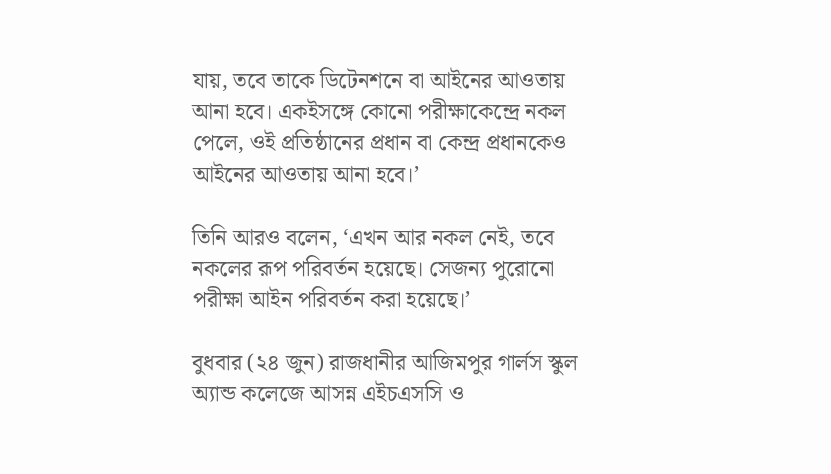যায়, তবে তাকে ডিটেনশনে বা আইনের আওতায় আনা হবে। একইসঙ্গে কোনো পরীক্ষাকেন্দ্রে নকল পেলে, ওই প্রতিষ্ঠানের প্রধান বা কেন্দ্র প্রধানকেও আইনের আওতায় আনা হবে।’

তিনি আরও বলেন, ‘এখন আর নকল নেই, তবে নকলের রূপ পরিবর্তন হয়েছে। সেজন্য পুরোনো পরীক্ষা আইন পরিবর্তন করা হয়েছে।’

বুধবার (২৪ জুন) রাজধানীর আজিমপুর গার্লস স্কুল অ্যান্ড কলেজে আসন্ন এইচএসসি ও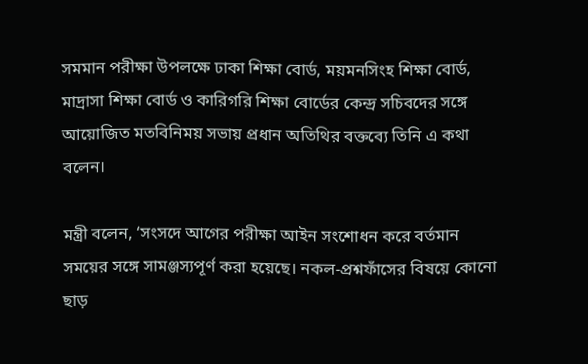সমমান পরীক্ষা উপলক্ষে ঢাকা শিক্ষা বোর্ড, ময়মনসিংহ শিক্ষা বোর্ড, মাদ্রাসা শিক্ষা বোর্ড ও কারিগরি শিক্ষা বোর্ডের কেন্দ্র সচিবদের সঙ্গে আয়োজিত মতবিনিময় সভায় প্রধান অতিথির বক্তব্যে তিনি এ কথা বলেন।

মন্ত্রী বলেন, ‘সংসদে আগের পরীক্ষা আইন সংশোধন করে বর্তমান সময়ের সঙ্গে সামঞ্জস্যপূর্ণ করা হয়েছে। নকল-প্রশ্নফাঁসের বিষয়ে কোনো ছাড়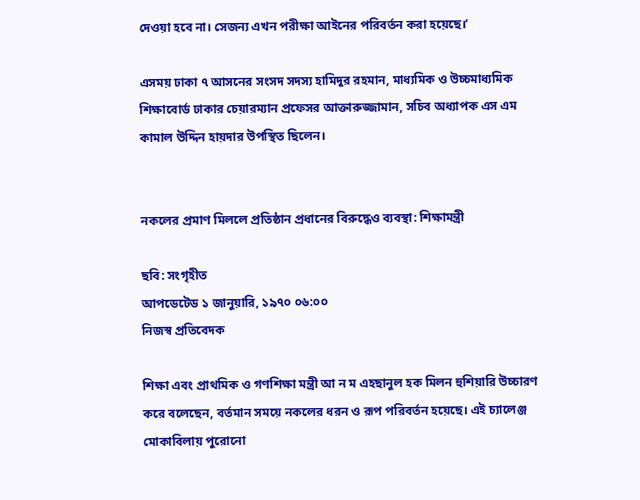দেওয়া হবে না। সেজন্য এখন পরীক্ষা আইনের পরিবর্তন করা হয়েছে।’

এসময় ঢাকা ৭ আসনের সংসদ সদস্য হামিদুর রহমান, মাধ্যমিক ও উচ্চমাধ্যমিক শিক্ষাবোর্ড ঢাকার চেয়ারম্যান প্রফেসর আক্তারুজ্জামান, সচিব অধ্যাপক এস এম কামাল উদ্দিন হায়দার উপস্থিত ছিলেন।


নকলের প্রমাণ মিললে প্রতিষ্ঠান প্রধানের বিরুদ্ধেও ব্যবস্থা: শিক্ষামন্ত্রী

ছবি: সংগৃহীত
আপডেটেড ১ জানুয়ারি, ১৯৭০ ০৬:০০
নিজস্ব প্রতিবেদক

শিক্ষা এবং প্রাথমিক ও গণশিক্ষা মন্ত্রী আ ন ম এহছানুল হক মিলন হুশিয়ারি উচ্চারণ করে বলেছেন, বর্তমান সময়ে নকলের ধরন ও রূপ পরিবর্তন হয়েছে। এই চ্যালেঞ্জ মোকাবিলায় পুরোনো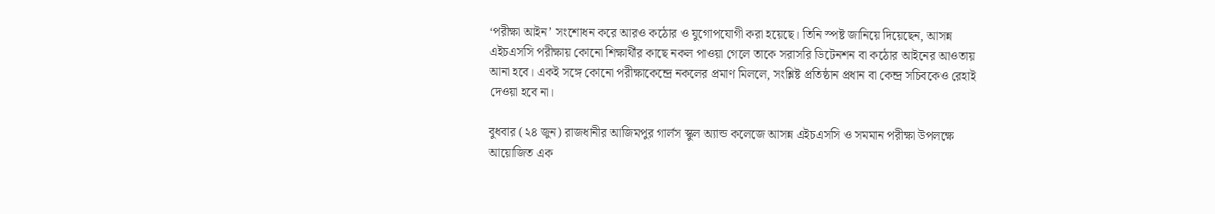‘পরীক্ষা আইন’ সংশোধন করে আরও কঠোর ও যুগোপযোগী করা হয়েছে। তিনি স্পষ্ট জানিয়ে দিয়েছেন, আসন্ন এইচএসসি পরীক্ষায় কোনো শিক্ষার্থীর কাছে নকল পাওয়া গেলে তাকে সরাসরি ডিটেনশন বা কঠোর আইনের আওতায় আনা হবে। একই সঙ্গে কোনো পরীক্ষাকেন্দ্রে নকলের প্রমাণ মিললে, সংশ্লিষ্ট প্রতিষ্ঠান প্রধান বা কেন্দ্র সচিবকেও রেহাই দেওয়া হবে না।

বুধবার (২৪ জুন) রাজধানীর আজিমপুর গার্লস স্কুল অ্যান্ড কলেজে আসন্ন এইচএসসি ও সমমান পরীক্ষা উপলক্ষে আয়োজিত এক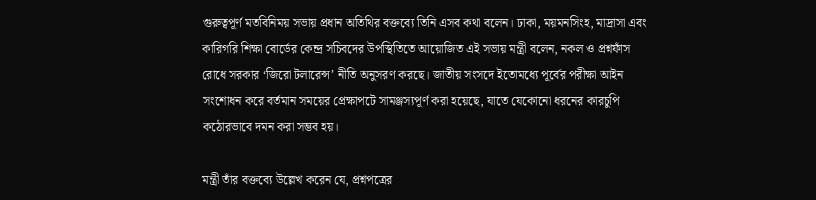গুরুত্বপূর্ণ মতবিনিময় সভায় প্রধান অতিথির বক্তব্যে তিনি এসব কথা বলেন। ঢাকা, ময়মনসিংহ, মাদ্রাসা এবং কারিগরি শিক্ষা বোর্ডের কেন্দ্র সচিবদের উপস্থিতিতে আয়োজিত এই সভায় মন্ত্রী বলেন, নকল ও প্রশ্নফাঁস রোধে সরকার ‘জিরো টলারেন্স’ নীতি অনুসরণ করছে। জাতীয় সংসদে ইতোমধ্যে পূর্বের পরীক্ষা আইন সংশোধন করে বর্তমান সময়ের প্রেক্ষাপটে সামঞ্জস্যপূর্ণ করা হয়েছে, যাতে যেকোনো ধরনের কারচুপি কঠোরভাবে দমন করা সম্ভব হয়।

মন্ত্রী তাঁর বক্তব্যে উল্লেখ করেন যে, প্রশ্নপত্রের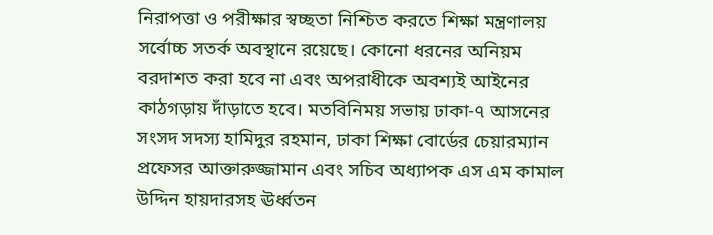নিরাপত্তা ও পরীক্ষার স্বচ্ছতা নিশ্চিত করতে শিক্ষা মন্ত্রণালয় সর্বোচ্চ সতর্ক অবস্থানে রয়েছে। কোনো ধরনের অনিয়ম বরদাশত করা হবে না এবং অপরাধীকে অবশ্যই আইনের কাঠগড়ায় দাঁড়াতে হবে। মতবিনিময় সভায় ঢাকা-৭ আসনের সংসদ সদস্য হামিদুর রহমান, ঢাকা শিক্ষা বোর্ডের চেয়ারম্যান প্রফেসর আক্তারুজ্জামান এবং সচিব অধ্যাপক এস এম কামাল উদ্দিন হায়দারসহ ঊর্ধ্বতন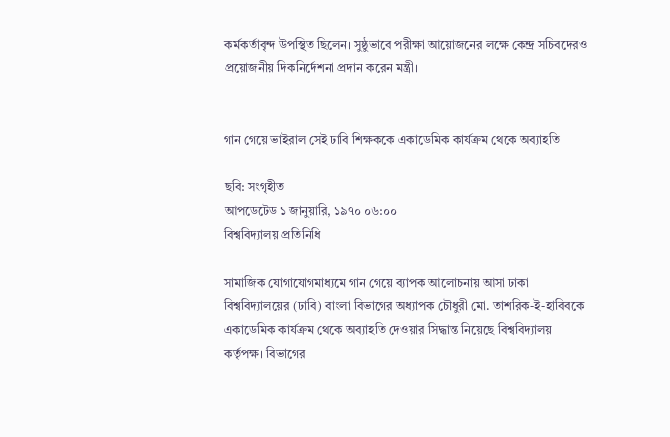কর্মকর্তাবৃন্দ উপস্থিত ছিলেন। সুষ্ঠুভাবে পরীক্ষা আয়োজনের লক্ষে কেন্দ্র সচিবদেরও প্রয়োজনীয় দিকনির্দেশনা প্রদান করেন মন্ত্রী।


গান গেয়ে ভাইরাল সেই ঢাবি শিক্ষককে একাডেমিক কার্যক্রম থেকে অব্যাহতি

ছবি: সংগৃহীত
আপডেটেড ১ জানুয়ারি, ১৯৭০ ০৬:০০
বিশ্ববিদ্যালয় প্রতিনিধি

সামাজিক যোগাযোগমাধ্যমে গান গেয়ে ব্যাপক আলোচনায় আসা ঢাকা বিশ্ববিদ্যালয়ের (ঢাবি) বাংলা বিভাগের অধ্যাপক চৌধুরী মো. তাশরিক-ই-হাবিবকে একাডেমিক কার্যক্রম থেকে অব্যাহতি দেওয়ার সিদ্ধান্ত নিয়েছে বিশ্ববিদ্যালয় কর্তৃপক্ষ। বিভাগের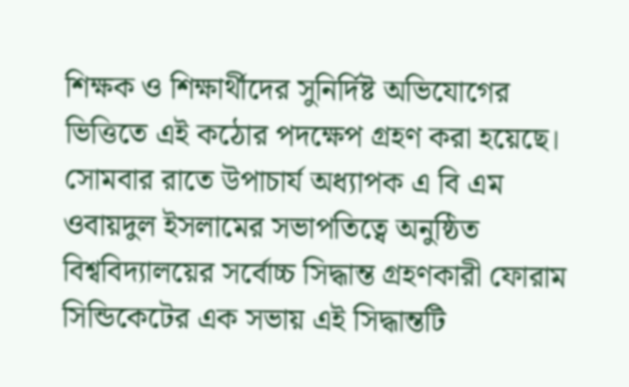শিক্ষক ও শিক্ষার্থীদের সুনির্দিষ্ট অভিযোগের ভিত্তিতে এই কঠোর পদক্ষেপ গ্রহণ করা হয়েছে। সোমবার রাতে উপাচার্য অধ্যাপক এ বি এম ওবায়দুল ইসলামের সভাপতিত্বে অনুষ্ঠিত বিশ্ববিদ্যালয়ের সর্বোচ্চ সিদ্ধান্ত গ্রহণকারী ফোরাম সিন্ডিকেটের এক সভায় এই সিদ্ধান্তটি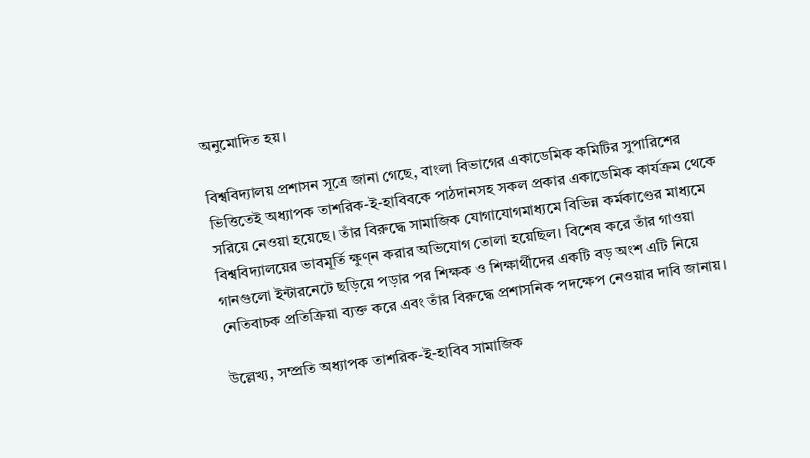অনুমোদিত হয়।

বিশ্ববিদ্যালয় প্রশাসন সূত্রে জানা গেছে, বাংলা বিভাগের একাডেমিক কমিটির সুপারিশের ভিত্তিতেই অধ্যাপক তাশরিক-ই-হাবিবকে পাঠদানসহ সকল প্রকার একাডেমিক কার্যক্রম থেকে সরিয়ে নেওয়া হয়েছে। তাঁর বিরুদ্ধে সামাজিক যোগাযোগমাধ্যমে বিভিন্ন কর্মকাণ্ডের মাধ্যমে বিশ্ববিদ্যালয়ের ভাবমূর্তি ক্ষুণ্ন করার অভিযোগ তোলা হয়েছিল। বিশেষ করে তাঁর গাওয়া গানগুলো ইন্টারনেটে ছড়িয়ে পড়ার পর শিক্ষক ও শিক্ষার্থীদের একটি বড় অংশ এটি নিয়ে নেতিবাচক প্রতিক্রিয়া ব্যক্ত করে এবং তাঁর বিরুদ্ধে প্রশাসনিক পদক্ষেপ নেওয়ার দাবি জানায়।

উল্লেখ্য, সম্প্রতি অধ্যাপক তাশরিক-ই-হাবিব সামাজিক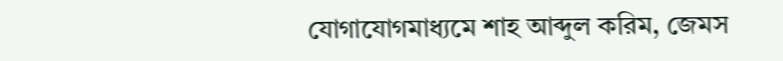যোগাযোগমাধ্যমে শাহ আব্দুল করিম, জেমস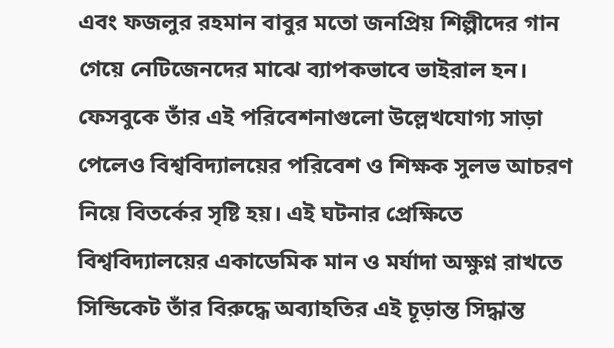এবং ফজলুর রহমান বাবুর মতো জনপ্রিয় শিল্পীদের গান গেয়ে নেটিজেনদের মাঝে ব্যাপকভাবে ভাইরাল হন। ফেসবুকে তাঁর এই পরিবেশনাগুলো উল্লেখযোগ্য সাড়া পেলেও বিশ্ববিদ্যালয়ের পরিবেশ ও শিক্ষক সুলভ আচরণ নিয়ে বিতর্কের সৃষ্টি হয়। এই ঘটনার প্রেক্ষিতে বিশ্ববিদ্যালয়ের একাডেমিক মান ও মর্যাদা অক্ষুণ্ন রাখতে সিন্ডিকেট তাঁর বিরুদ্ধে অব্যাহতির এই চূড়ান্ত সিদ্ধান্ত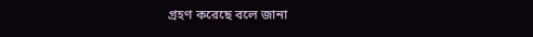গ্রহণ করেছে বলে জানা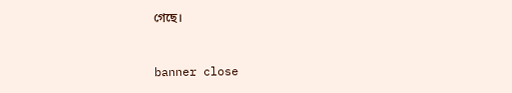গেছে।


banner close